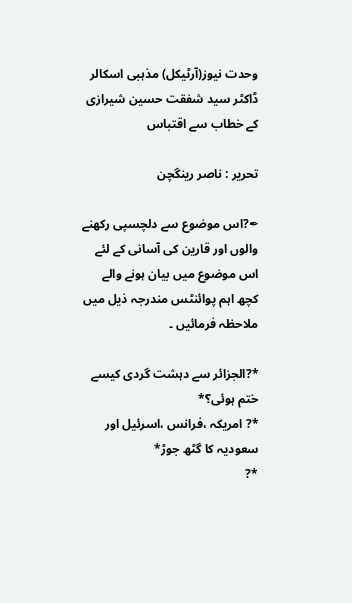وحدت نیوز(آرٹیکل) مذہبی اسکالر ڈاکٹر سید شفقت حسین شیرازی کے خطاب سے اقتباس

تحریر : ناصر رینگچن

✒?اس موضوع سے دلچسپی رکھنے والوں اور قارین کی آسانی کے لئے اس موضوع میں بیان ہونے والے کچھ اہم پوائنٹس مندرجہ ذیل میں ملاحظہ فرمائیں ۔

*?الجزائر سے دہشت گردی کیسے ختم ہوئی؟*
*? امریکہ ،فرانس ،اسرئیل اور سعودیہ کا گٹھ جوڑ*
*?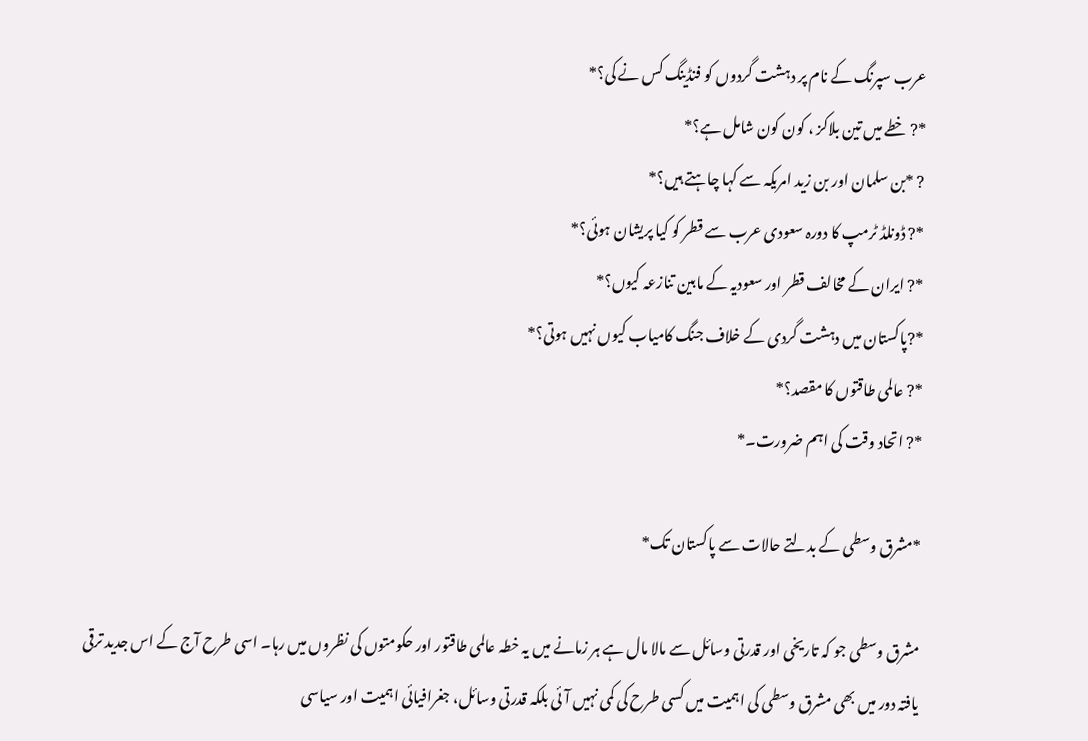عرب سپرنگ کے نام پر دہشت گردوں کو فنڈینگ کس نے کی؟*
*? خطے میں تین بلاکز ، کون کون شامل ہے؟*
? *بن سلمان اور بن زید امریکہ سے کہا چاہتے ہیں؟*
*? ڈونلڈ ٹرمپ کا دورہ سعودی عرب سے قطر کو کیا پریشان ہوئی؟*
*? ایران کے مخالف قطر اور سعودیہ کے مابین تنازعہ کیوں؟*
*?پاکستان میں دہشت گردی کے خلاف جنگ کامیاب کیوں نہیں ہوتی؟*
*? عالمی طاقتوں کا مقصد؟*
*? اتحاد وقت کی اہم ضرورت۔*

*مشرق وسطی کے بدلتے حالات سے پاکستان تک*

مشرق وسطی جو کہ تاریخی اور قدرتی وسائل سے مالا مال ہے ہر زمانے میں یہ خطہ عالمی طاقتور اور حکومتوں کی نظروں میں رہا۔ اسی طرح آج کے اس جدید ترقی یافتہ دور میں بھی مشرق وسطی کی اہمیت میں کسی طرح کی کمی نہیں آئی بلکہ قدرتی وسائل، جغرافیائی اہمیت اور سیاسی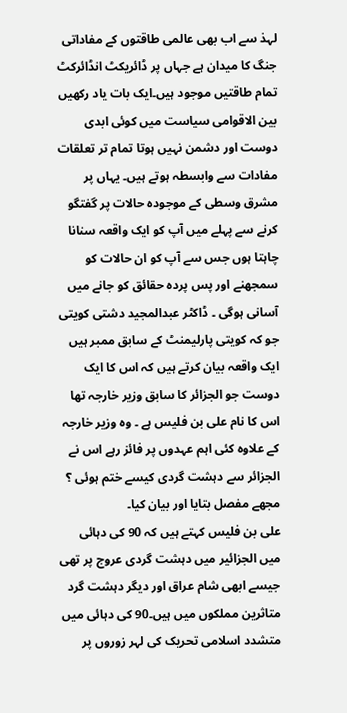لہذ سے اب بھی عالمی طاقتوں کے مفاداتی جنگ کا میدان ہے جہاں پر ڈائریکٹ انڈائرکٹ تمام طاقتیں موجود ہیں۔ایک بات یاد رکھیں بین الاقوامی سیاست میں کوئی ابدی دوست اور دشمن نہیں ہوتا تمام تر تعلقات مفادات سے وابسطہ ہوتے ہیں۔ یہاں پر مشرق وسطی کے موجودہ حالات پر گفتگو کرنے سے پہلے میں آپ کو ایک واقعہ سنانا چاہتا ہوں جس سے آپ کو ان حالات کو سمجھنے اور پس پردہ حقائق کو جانے میں آسانی ہوگی ۔ ڈاکٹر عبدالمجید دشتی کویتی جو کہ کویتی پارلیمنٹ کے سابق ممبر ہیں ایک واقعہ بیان کرتے ہیں کہ اس کا ایک دوست جو الجزائر کا سابق وزیر خارجہ تھا اس کا نام علی بن فلیس ہے ۔ وہ وزیر خارجہ کے علاوہ کئی اہم عہدوں پر فائز رہے اس نے الجزائر سے دہشت گردی کیسے ختم ہوئی ؟ مجھے مفصل بتایا اور بیان کیا۔
علی بن فلیس کہتے ہیں کہ 90 کی دہائی میں الجزائیر میں دہشت گردی عروج پر تھی جیسے ابھی شام عراق اور دیگر دہشت گرد متاثرین مملکوں میں ہیں۔90 کی دہائی میں متشدد اسلامی تحریک کی لہر زوروں پر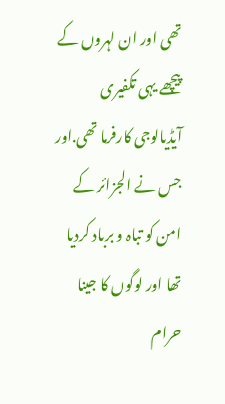تھی اور ان لہروں کے پیچھے یہی تکفیری آیڈیالوجی کارفرما تھی.اور جس نے الجزائر کے امن کو تباہ و برباد کردیا تھا اور لوگوں کا جینا حرام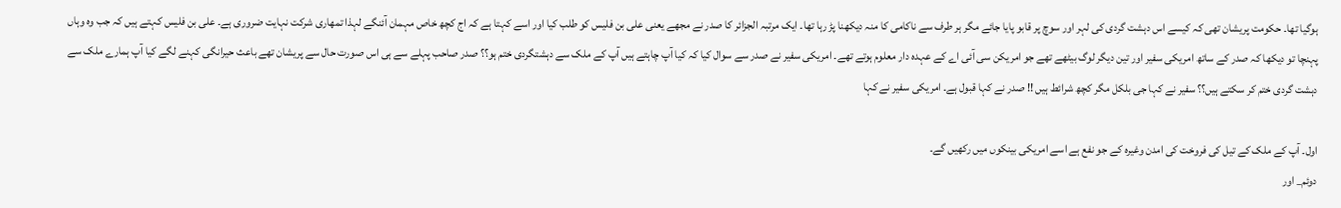ہوگیا تھا۔ حکومت پریشان تھی کہ کیسے اس دہشت گردی کی لہر اور سوچ پر قابو پایا جائے مگر ہر طرف سے ناکامی کا منہ دیکھنا پڑ رہا تھا۔ ایک مرتبہ الجزائر کا صدر نے مجھے یعنی علی بن فلیس کو طلب کیا اور اسے کہتا ہے کہ اج کچھ خاص مہمان آئنگے لہذا تمھاری شرکت نہایت ضروری ہے۔ علی بن فلیس کہتے ہیں کہ جب وہ وہاں پہنچا تو دیکھا کہ صدر کے ساتھ امریکی سفیر اور تین دیگر لوگ بیٹھے تھے جو امریکن سی آئی اے کے عہدہ دار معلوم ہوتے تھے۔ امریکی سفیر نے صدر سے سوال کیا کہ کیا آپ چاہتے ہیں آپ کے ملک سے دہشتگردی ختم ہو؟؟ صدر صاحب پہلے سے ہی اس صورت حال سے پریشان تھے باعث حیرانگی کہنے لگے کیا آپ ہمارے ملک سے دہشت گردی ختم کر سکتے ہیں؟؟ سفیر نے کہا جی بلکل مگر کچھ شرائط ہیں !! صدر نے کہا قبول ہے۔ امریکی سفیر نے کہا

اول۔ آپ کے ملک کے تیل کی فروخت کی امدن وغیرہ کے جو نفع ہے اسے امریکی بینکوں میں رکھیں گے۔
دوئم_ اور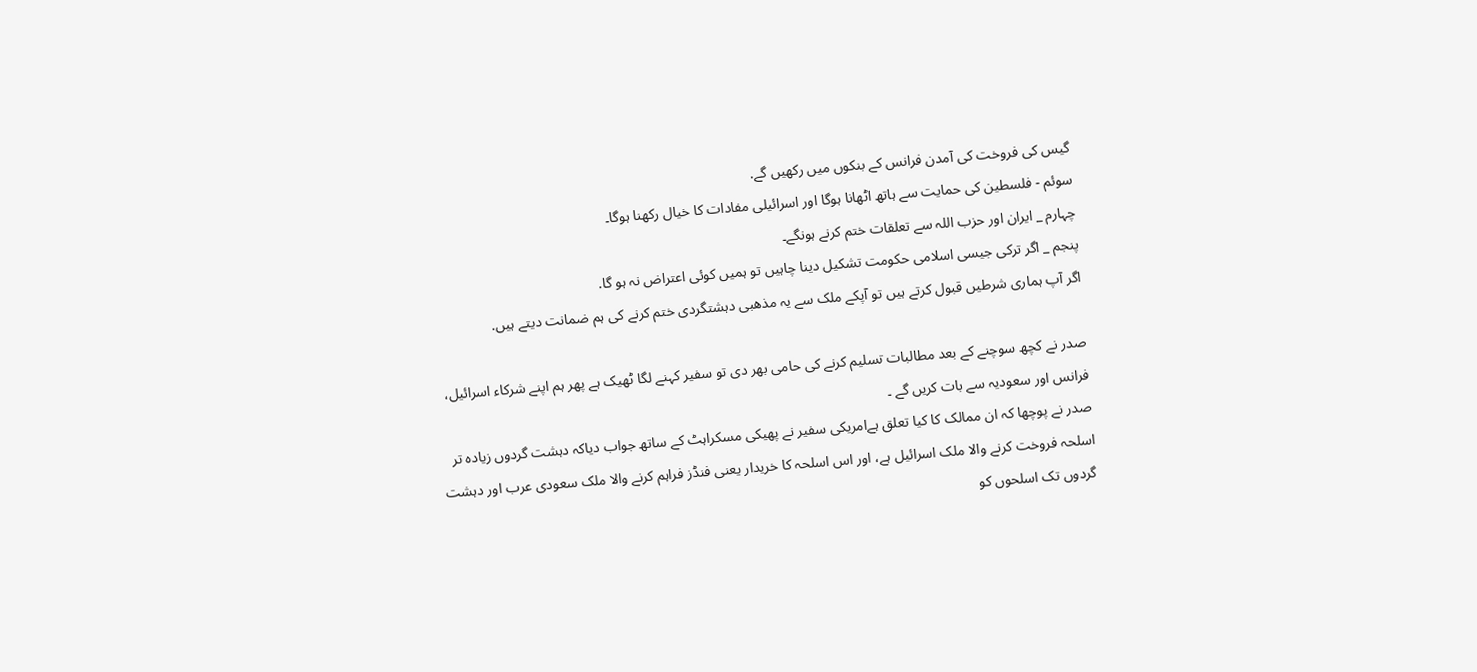گیس کی فروخت کی آمدن فرانس کے بنکوں میں رکھیں گے.
سوئم - فلسطین کی حمایت سے ہاتھ اٹھانا ہوگا اور اسرائیلی مفادات کا خیال رکھنا ہوگا۔
چہارم _ ایران اور حزب اللہ سے تعلقات ختم کرنے ہونگے۔
پنجم _ اگر ترکی جیسی اسلامی حکومت تشکیل دینا چاہیں تو ہمیں کوئی اعتراض نہ ہو گا.
اگر آپ ہماری شرطیں قبول کرتے ہیں تو آپکے ملک سے یہ مذھبی دہشتگردی ختم کرنے کی ہم ضمانت دیتے ہیں.

صدر نے کچھ سوچنے کے بعد مطالبات تسلیم کرنے کی حامی بھر دی تو سفیر کہنے لگا ٹھیک ہے پھر ہم اپنے شرکاء اسرائیل، فرانس اور سعودیہ سے بات کریں گے ۔
صدر نے پوچھا کہ ان ممالک کا کیا تعلق ہےامریکی سفیر نے پھیکی مسکراہٹ کے ساتھ جواب دیاکہ دہشت گردوں زیادہ تر اسلحہ فروخت کرنے والا ملک اسرائیل ہے، اور اس اسلحہ کا خریدار یعنی فنڈز فراہم کرنے والا ملک سعودی عرب اور دہشت گردوں تک اسلحوں کو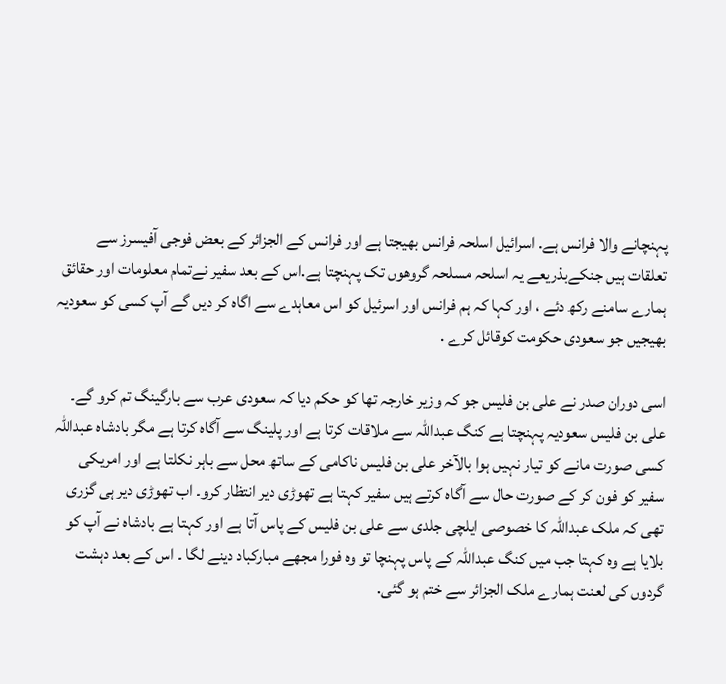پہنچانے والا فرانس ہے. اسرائیل اسلحہ فرانس بھیجتا ہے اور فرانس کے الجزائر کے بعض فوجی آفیسرز سے تعلقات ہیں جنکےبذریعے یہ اسلحہ مسلحہ گروھوں تک پہنچتا ہے.اس کے بعد سفیر نےتمام معلومات اور حقائق ہمارے سامنے رکھ دئے ، اور کہا کہ ہم فرانس اور اسرئیل کو اس معاہدے سے اگاہ کر دیں گے آپ کسی کو سعودیہ بھیجیں جو سعودی حکومت کوقائل کرے .

اسی دوران صدر نے علی بن فلیس جو کہ وزیر خارجہ تھا کو حکم دیا کہ سعودی عرب سے بارگینگ تم کرو گے۔ علی بن فلیس سعودیہ پہنچتا ہے کنگ عبداللہ سے ملاقات کرتا ہے اور پلینگ سے آگاہ کرتا ہے مگر بادشاہ عبداللہ کسی صورت مانے کو تیار نہیں ہوا بالآخر علی بن فلیس ناکامی کے ساتھ محل سے باہر نکلتا ہے اور امریکی سفیر کو فون کر کے صورت حال سے آگاہ کرتے ہیں سفیر کہتا ہے تھوڑی دیر انتظار کرو۔ اب تھوڑی دیر ہی گزری تھی کہ ملک عبداللہ کا خصوصی ایلچی جلدی سے علی بن فلیس کے پاس آتا ہے اور کہتا ہے بادشاہ نے آپ کو بلایا ہے وہ کہتا جب میں کنگ عبداللہ کے پاس پہنچا تو وہ فورا مجھے مبارکباد دینے لگا ۔ اس کے بعد دہشت گردوں کی لعنت ہمارے ملک الجزائر سے ختم ہو گئی.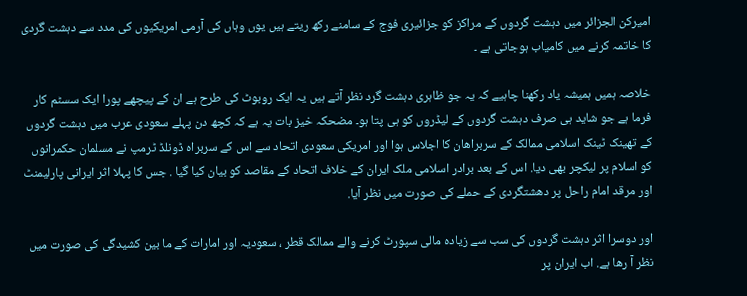امیرکن الجزائر میں دہشت گردوں کے مراکز کو جزائیری فوج کے سامنے رکھ ریتے ہیں یوں وہاں کی آرمی امریکیوں کی مدد سے دہشت گردی کا خاتمہ کرنے میں کامیاب ہوجاتی ہے ۔

خلاصہ ہمیں ہمیشہ یاد رکھنا چاہیے کہ یہ جو ظاہری دہشت گرد نظر آتے ہیں یہ ایک روبوٹ کی طرح ہے ان کے پیچھے پورا ایک سسٹم کار فرما ہے جو شاید ہی صرف دہشت گردوں کے لیڈروں کو ہی پتا ہو۔ مضحکہ خیز بات یہ ہے کہ کچھ دن پہلے سعودی عرب میں دہشت گردوں کے تھینک ٹینک اسلامی ممالک کے سربراھان کا اجلاس ہوا اور امریکی سعودی اتحاد سے اس کے سربراہ ڈونلڈ ٹرمپ نے مسلمان حکمرانوں کو اسلام پر لیکچر بھی دیا. اس کے بعد برادر اسلامی ملک ایران کے خلاف اتحاد کے مقاصد کو بیان کیا گیا . جس کا پہلا اثر ایرانی پارلیمنٹ اور مرقد امام راحل پر دھشتگردی کے حملے کی صورت میں نظر آیا.

اور دوسرا اثر دہشت گردوں کی سب سے زیادہ مالی سپورٹ کرنے والے ممالک قطر ، سعودیہ اور امارات کے ما بین کشیدگی کی صورت میں نظر آ رھا ہے. اب ایران پر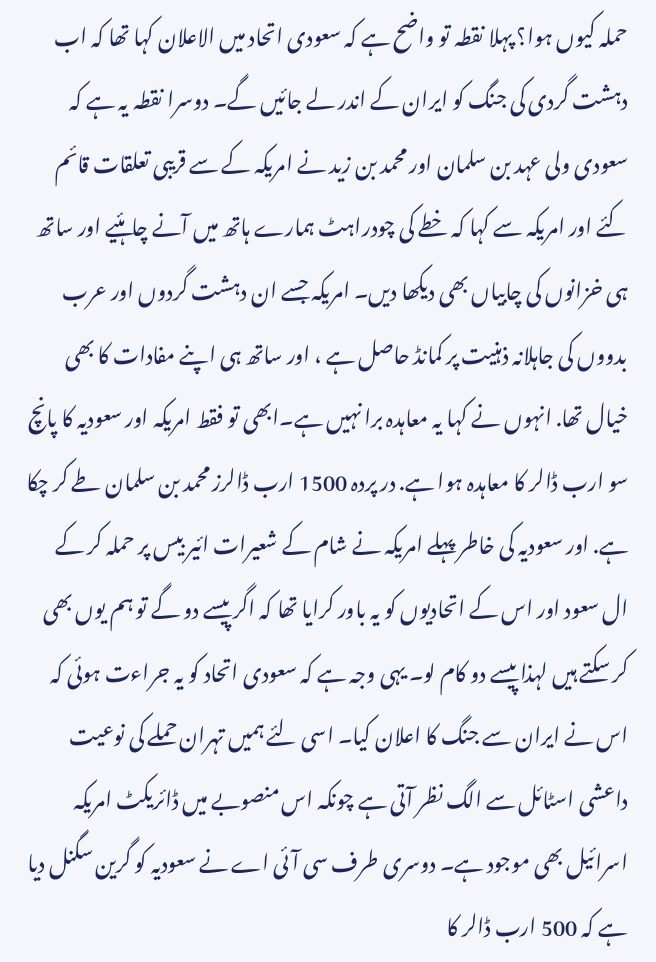حملہ کیوں ہوا؟ پہلا نقطہ تو واضح ہے کہ سعودی اتحاد میں الاعلان کہا تھا کہ اب دہشت گردی کی جنگ کو ایران کے اندر لے جائیں گے۔ دوسرا نقطہ یہ ہے کہ سعودی ولی عہد بن سلمان اور محمد بن زید نے امریکہ کے سے قریبی تعلقات قائم کئے اور امریکہ سے کہا کہ خطے کی چودراہٹ ہمارے ہاتھ میں آنے چاہئیے اور ساتھ ہی خزانوں کی چابیاں بھی دیکھا دیں۔ امریکہ جسے ان دہشت گردوں اور عرب بدووں کی جاہلانہ ذہنیت پر کمانڈ حاصل ہے ، اور ساتھ ہی اپنے مفادات کا بھی خیال تھا. انہوں نے کہا یہ معاہدہ برا نہیں ہے۔ابھی تو فقط امریکہ اور سعودیہ کا پانچ سو ارب ڈالر کا معاہدہ ہوا ہے. در پردہ 1500 ارب ڈالرز محمد بن سلمان طے کر چکا ہے. اور سعودیہ کی خاطر پہلے امریکہ نے شام کے شعیرات ائیر بیس پر حملہ کر کے ال سعود اور اس کے اتحادیوں کو یہ باور کرایا تھا کہ اگر پیسے دو گے تو ہم یوں بھی کر سکتے ہیں لہذا پیسے دو کام لو۔ یہی وجہ ہے کہ سعودی اتحاد کو یہ جراءت ہوئی کہ اس نے ایران سے جنگ کا اعلان کیا۔ اسی لئے ہمیں تہران حملے کی نوعیت داعشی اسٹائل سے الگ نظر آتی ہے چونکہ اس منصوبے میں ڈائریکٹ امریکہ اسرائیل بھی موجود ہے۔ دوسری طرف سی آئی اے نے سعودیہ کو گرین سگنل دیا ہے کہ 500 ارب ڈالر کا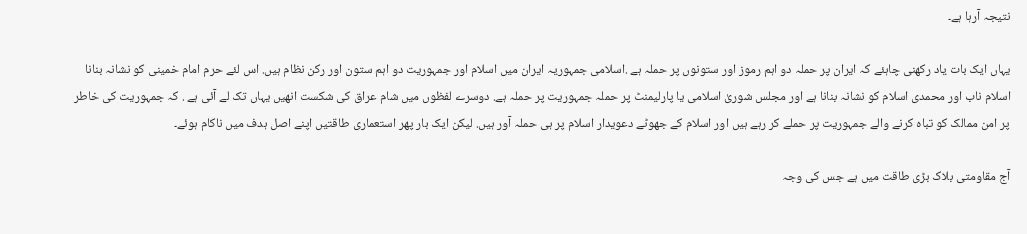نتیجہ آرہا ہے۔

یہاں ایک بات یاد رکھنی چاہئے کہ ایران پر حملہ دو اہم رموز اور ستونوں پر حملہ ہے .اسلامی جمہوریہ ایران میں اسلام اور جمہوریت دو اہم ستون اور رکن نظام ہیں. اس لئے حرم امام خمینی کو نشانہ بنانا اسلام ناب اور محمدی اسلام کو نشانہ بنانا ہے اور مجلس شوریٰ اسلامی یا پارلیمنٹ پر حملہ جمہوریت پر حملہ ہے. دوسرے لفظوں میں شام عراق کی شکست انھیں یہاں تک لے آئی ہے . کہ جمہوریت کی خاطر پر امن ممالک کو تباہ کرنے والے جمہوریت پر حملے کر رہے ہیں اور اسلام کے جھوٹے دعویدار اسلام پر ہی حملہ آور ہیں. لیکن ایک بار پھر استعماری طاقتیں اپنے اصل ہدف میں ناکام ہوئے۔

آج مقاومتی بلاک بڑی طاقت میں ہے جس کی وجہ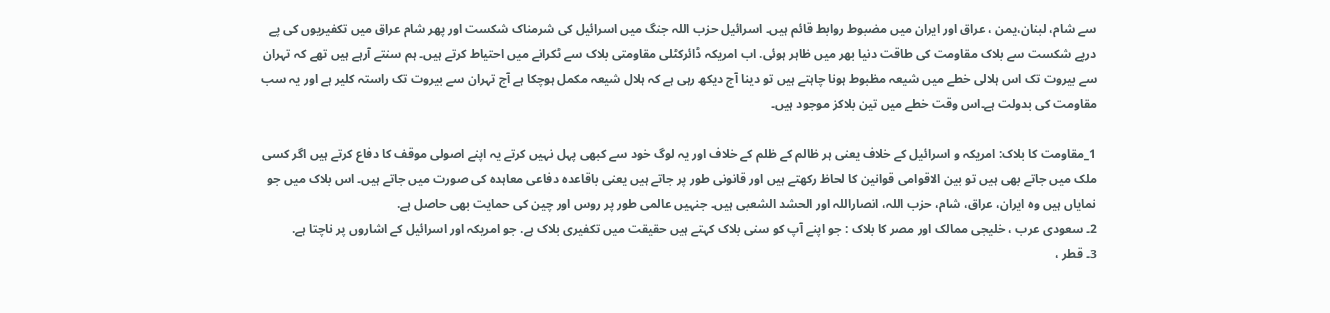سے شام، لبنان،یمن ، عراق اور ایران میں مضبوط روابط قائم ہیں۔ اسرائیل حزب اللہ جنگ میں اسرائیل کی شرمناک شکست اور پھر شام عراق میں تکفیریوں کی پے درپے شکست سے بلاک مقاومت کی طاقت دنیا بھر میں ظاہر ہوئی. اب امریکہ ڈائرکٹلی مقاومتی بلاک سے ٹکرانے میں احتیاط کرتے ہیں۔ ہم سنتے آرہے ہیں تھے کہ تہران سے بیروت تک اس ہلالی خطے میں شیعہ مظبوط ہونا چاہتے ہیں تو دینا آج دیکھ رہی ہے کہ ہلال شیعہ مکمل ہوچکا ہے آج تہران سے بیروت تک راستہ کلیر ہے اور یہ سب مقاومت کی بدولت ہے۔اس وقت خطے میں تین بلاکز موجود ہیں۔

1_مقاومت کا بلاک: امریکہ و اسرائیل کے خلاف یعنی ہر ظالم کے ظلم کے خلاف اور یہ لوگ خود سے کبھی پہل نہیں کرتے یہ اپنے اصولی موقف کا دفاع کرتے ہیں اگر کسی ملک میں جاتے بھی ہیں تو بین الاقوامی قوانین کا لحاظ رکھتے ہیں اور قانونی طور پر جاتے ہیں یعنی باقاعدہ دفاعی معاہدہ کی صورت میں جاتے ہیں۔ اس بلاک میں جو نمایاں ہیں وہ ایران، عراق، شام، حزب اللہ، انصاراللہ اور الحشد الشعبی ہیں۔ جنہیں عالمی طور پر روس اور چین کی حمایت بھی حاصل ہے.
2۔ سعودی عرب ، خلیجی ممالک اور مصر کا بلاک : جو اپنے آپ کو سنی بلاک کہتے ہیں حقیقت میں تکفیری بلاک ہے. جو امریکہ اور اسرائیل کے اشاروں پر ناچتا ہے.
3۔ قطر ،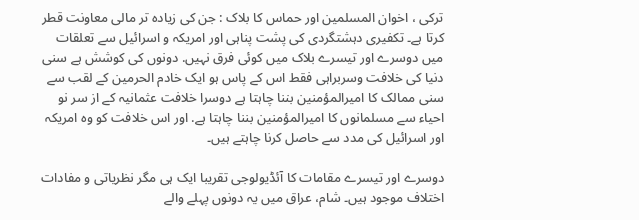ترکی ، اخوان المسلمین اور حماس کا بلاک : جن کی زیادہ تر مالی معاونت قطر کرتا ہے۔ تکفیری دہشتگردی کی پشت پناہی اور امریکہ و اسرائیل سے تعلقات میں دوسرے اور تیسرے بلاک میں کوئی فرق نہیں. دونوں کی کوشش ہے سنی دنیا کی خلافت وسربراہی فقط اس کے پاس ہو ایک خادم الحرمین کے لقب سے سنی ممالک کا امیرالمؤمنین بننا چاہتا ہے دوسرا خلافت عثمانیہ کے از سر نو احیاء سے مسلمانوں کا امیرالمؤمنین بننا چاہتا ہے. اور اس خلافت کو وہ امریکہ اور اسرائیل کی مدد سے حاصل کرنا چاہتے ہیں۔

دوسرے اور تیسرے مقامات کا آئڈیولوجی تقریبا ایک ہی مگر نظریاتی و مفادات اختلاف موجود ہیں۔ شام، عراق میں یہ دونوں پہلے والے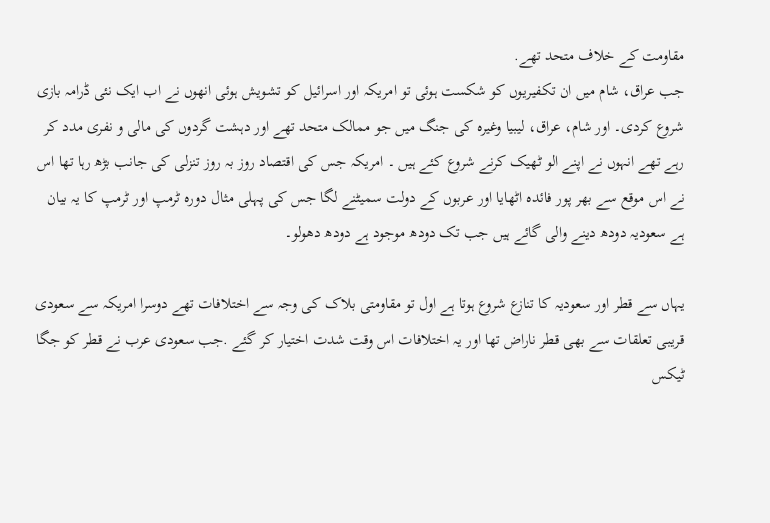مقاومت کے خلاف متحد تھے.
جب عراق، شام میں ان تکفیریوں کو شکست ہوئی تو امریکہ اور اسرائیل کو تشویش ہوئی انھوں نے اب ایک نئی ڈرامہ بازی شروع کردی۔ اور شام، عراق، لیبیا وغیرہ کی جنگ میں جو ممالک متحد تھے اور دہشت گردوں کی مالی و نفری مدد کر رہے تھے انہوں نے اپنے الو ٹھیک کرنے شروع کئے ہیں ۔ امریکہ جس کی اقتصاد روز بہ روز تنزلی کی جانب بڑھ رہا تھا اس نے اس موقع سے بھر پور فائدہ اٹھایا اور عربوں کے دولت سمیٹنے لگا جس کی پہلی مثال دورہ ٹرمپ اور ٹرمپ کا یہ بیان ہے سعودیہ دودھ دینے والی گائے ہیں جب تک دودھ موجود ہے دودھ دھولو۔

یہاں سے قطر اور سعودیہ کا تنازع شروع ہوتا ہے اول تو مقاومتی بلاک کی وجہ سے اختلافات تھے دوسرا امریکہ سے سعودی قریبی تعلقات سے بھی قطر ناراض تھا اور یہ اختلافات اس وقت شدت اختیار کر گئے .جب سعودی عرب نے قطر کو جگا ٹیکس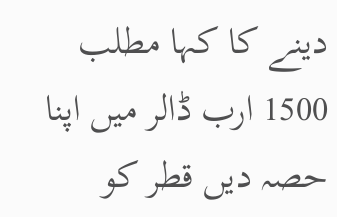دینے کا کہا مطلب 1500 ارب ڈالر میں اپنا حصہ دیں قطر کو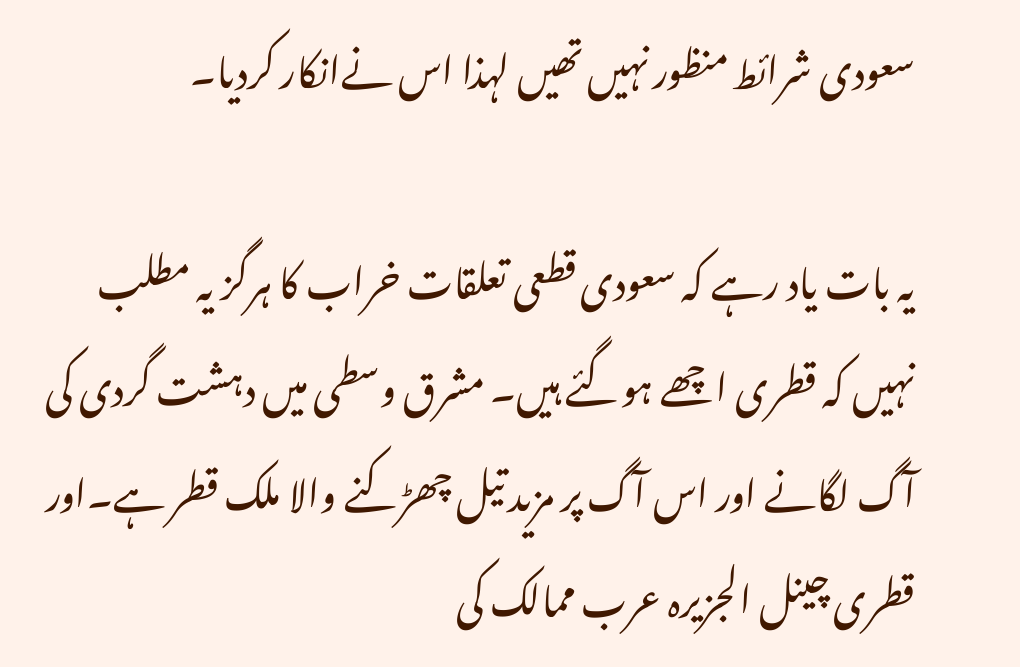سعودی شرائط منظور نہیں تھیں لہذا اس نےانکار کردیا۔

یہ بات یاد رہے کہ سعودی قطعی تعلقات خراب کا ہرگز یہ مطلب نہیں کہ قطری اچھے ہوگئے ہیں۔ مشرق وسطی میں دہشت گردی کی آگ لگانے اور اس آگ پر مزید تیل چھڑکنے والا ملک قطر ہے۔اور قطری چینل الجزیرہ عرب ممالک کی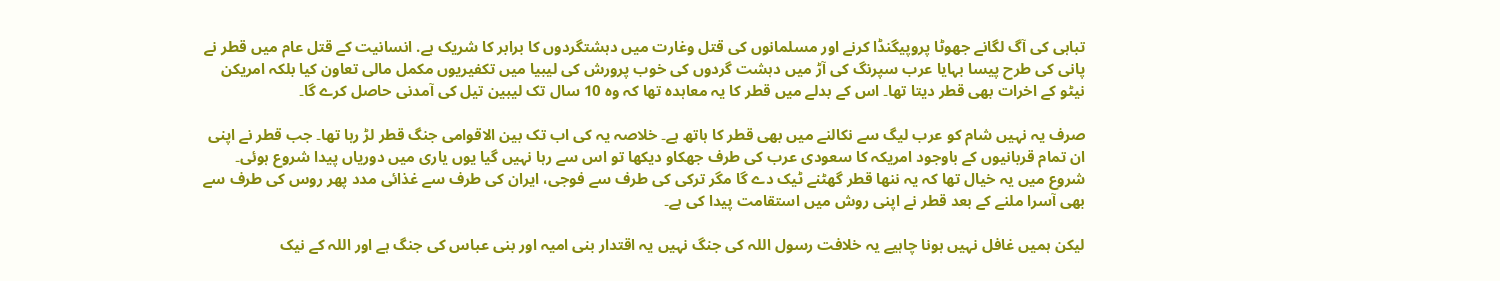تباہی کی آگ لگانے جھوٹا پروپیگنڈا کرنے اور مسلمانوں کی قتل وغارت میں دہشتگردوں کا برابر کا شریک ہے. انسانیت کے قتل عام میں قطر نے پانی کی طرح پیسا بہایا عرب سپرنگ کی آڑ میں دہشت گردوں کی خوب پرورش کی لیبیا میں تکفیریوں مکمل مالی تعاون کیا بلکہ امریکن نیٹو کے اخرات بھی قطر دیتا تھا۔ اس کے بدلے میں قطر کا یہ معاہدہ تھا کہ وہ 10 سال تک لیبین تیل کی آمدنی حاصل کرے گا۔

صرف یہ نہیں شام کو عرب لیگ سے نکالنے میں بھی قطر کا ہاتھ ہے۔ خلاصہ یہ کی اب تک بین الاقوامی جنگ قطر لڑ رہا تھا۔ جب قطر نے اپنی ان تمام قربانیوں کے باوجود امریکہ کا سعودی عرب کی طرف جھکاو دیکھا تو اس سے رہا نہیں گیا یوں یاری میں دوریاں پیدا شروع ہوئی۔ شروع میں یہ خیال تھا کہ یہ ننھا قطر گھٹنے ٹیک دے گا مگر ترکی کی طرف سے فوجی، ایران کی طرف سے غذائی مدد پھر روس کی طرف سے بھی آسرا ملنے کے بعد قطر نے اپنی روش میں استقامت پیدا کی ہے۔

لیکن ہمیں غافل نہیں ہونا چاہیے یہ خلافت رسول اللہ کی جنگ نہیں یہ اقتدار بنی امیہ اور بنی عباس کی جنگ ہے اور اللہ کے نیک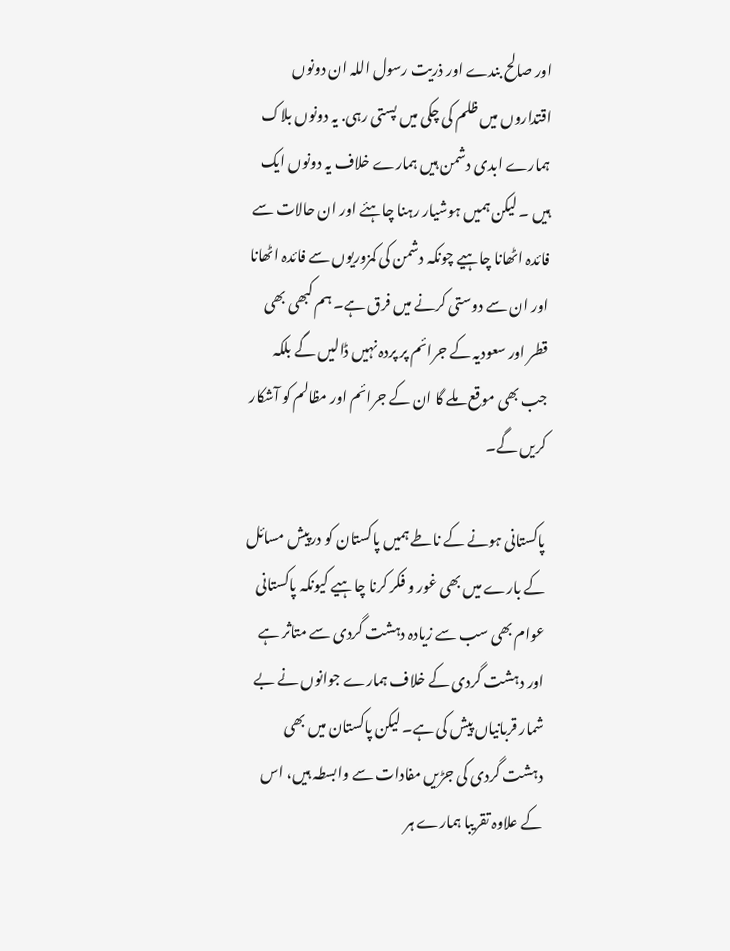اور صالح بندے اور ذریت رسول اللہ ان دونوں اقتداروں میں ظلم کی چکی میں پستی رہی. یہ دونوں بلاک ہمارے ابدی دشمن ہیں ہمارے خلاف یہ دونوں ایک ہیں ۔ لیکن ہمیں ہوشیار رہنا چاہئے اور ان حالات سے فائدہ اٹھانا چاہیے چونکہ دشمن کی کمزوریوں سے فائدہ اٹھانا اور ان سے دوستی کرنے میں فرق ہے۔ ہم کبھی بھی قطر اور سعودیہ کے جرائم پر پردہ نہیں ڈالیں گے بلکہ جب بھی موقع ملے گا ان کے جرائم اور مظالم کو آشکار کریں گے۔

پاکستانی ہونے کے ناطے ہمیں پاکستان کو درپیش مسائل کے بارے میں بھی غور و فکر کرنا چاہیے کیونکہ پاکستانی عوام بھی سب سے زیادہ دہشت گردی سے متاثر ہے اور دہشت گردی کے خلاف ہمارے جوانوں نے بے شمار قربانیاں پیش کی ہے۔ لیکن پاکستان میں بھی دہشت گردی کی جڑیں مفادات سے وابسطہ ہیں، اس کے علاوہ تقریبا ہمارے ہر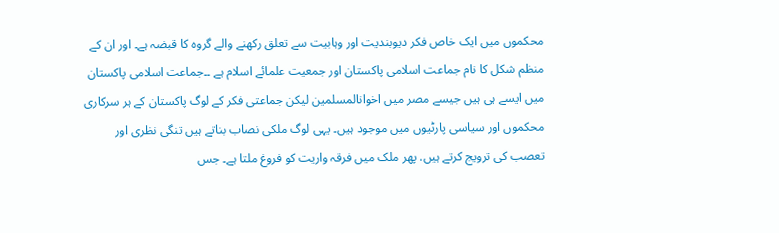محکموں میں ایک خاص فکر دیوبندیت اور وہابیت سے تعلق رکھنے والے گروہ کا قبضہ ہے۔ اور ان کے منظم شکل کا نام جماعت اسلامی پاکستان اور جمعیت علمائے اسلام ہے ۔۔جماعت اسلامی پاکستان میں ایسے ہی ہیں جیسے مصر میں اخوانالمسلمین لیکن جماعتی فکر کے لوگ پاکستان کے ہر سرکاری محکموں اور سیاسی پارٹیوں میں موجود ہیں۔ یہی لوگ ملکی نصاب بناتے ہیں تنگی نظری اور تعصب کی ترویج کرتے ہیں. پھر ملک میں فرقہ واریت کو فروغ ملتا ہے۔ جس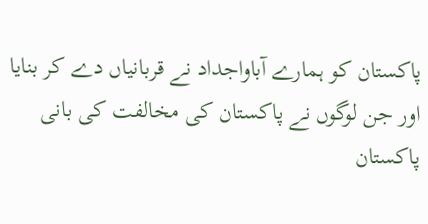پاکستان کو ہمارے آباواجداد نے قربانیاں دے کر بنایا اور جن لوگوں نے پاکستان کی مخالفت کی بانی پاکستان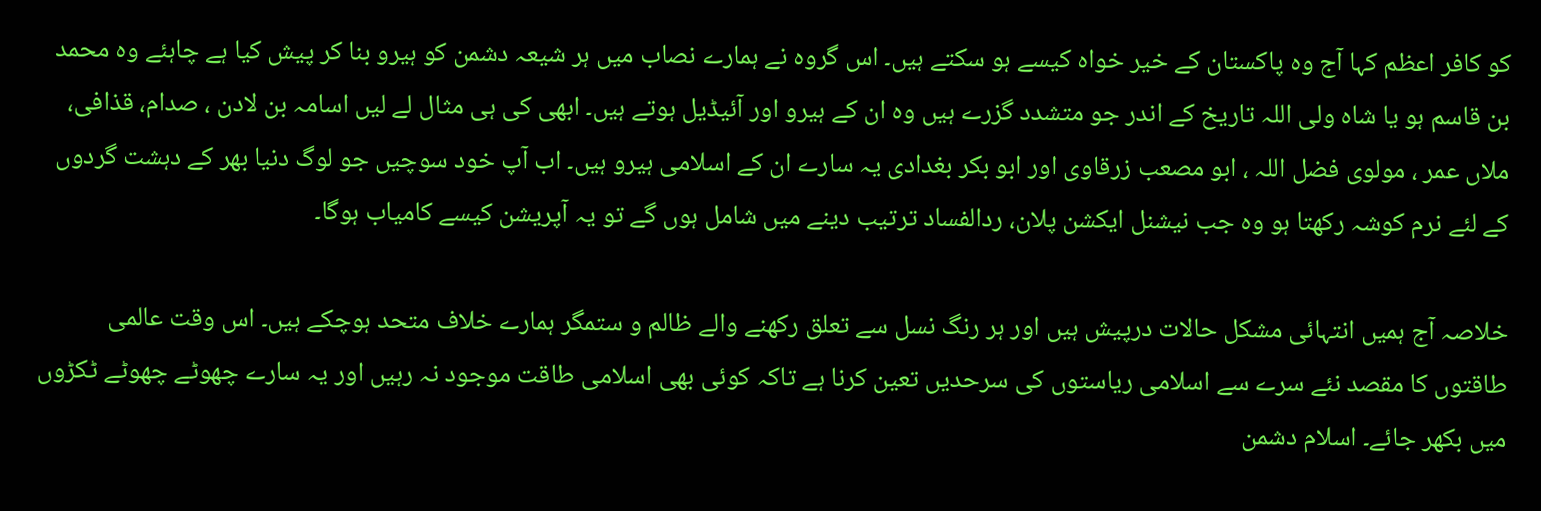کو کافر اعظم کہا آج وہ پاکستان کے خیر خواہ کیسے ہو سکتے ہیں۔ اس گروہ نے ہمارے نصاب میں ہر شیعہ دشمن کو ہیرو بنا کر پیش کیا ہے چاہئے وہ محمد بن قاسم ہو یا شاہ ولی اللہ تاریخ کے اندر جو متشدد گزرے ہیں وہ ان کے ہیرو اور آئیڈیل ہوتے ہیں۔ ابھی کی ہی مثال لے لیں اسامہ بن لادن ، صدام، قذافی، ملاں عمر ، مولوی فضل اللہ ، ابو مصعب زرقاوی اور ابو بکر بغدادی یہ سارے ان کے اسلامی ہیرو ہیں۔ اب آپ خود سوچیں جو لوگ دنیا بھر کے دہشت گردوں کے لئے نرم کوشہ رکھتا ہو وہ جب نیشنل ایکشن پلان، ردالفساد ترتیب دینے میں شامل ہوں گے تو یہ آپریشن کیسے کامیاب ہوگا۔

خلاصہ آج ہمیں انتہائی مشکل حالات درپیش ہیں اور ہر رنگ نسل سے تعلق رکھنے والے ظالم و ستمگر ہمارے خلاف متحد ہوچکے ہیں۔ اس وقت عالمی طاقتوں کا مقصد نئے سرے سے اسلامی ریاستوں کی سرحدیں تعین کرنا ہے تاکہ کوئی بھی اسلامی طاقت موجود نہ رہیں اور یہ سارے چھوٹے چھوٹے ٹکڑوں میں بکھر جائے۔ اسلام دشمن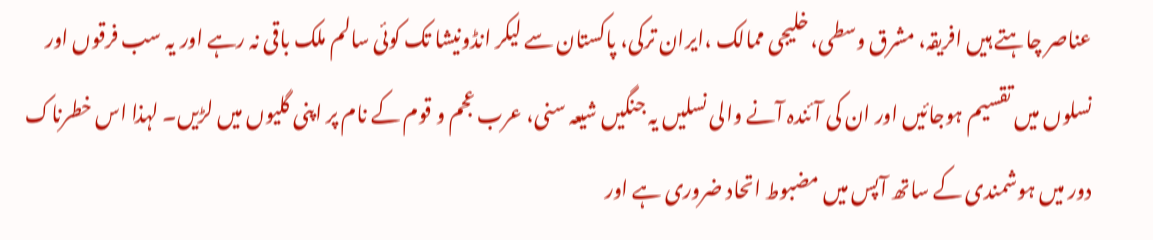عناصر چاہتے ہیں افریقہ، مشرق وسطی، خلیجی ممالک ،ایران ترکی، پاکستان سے لیکر انڈونیشا تک کوئی سالم ملک باقی نہ رہے اور یہ سب فرقوں اور نسلوں میں تقسیم ہوجائیں اور ان کی آئندہ آنے والی نسلیں یہ جنگیں شیعہ سنی، عرب عجم و قوم کے نام پر اپنی گلیوں میں لڑیں۔ لہذا اس خطرناک دور میں ہوشمندی کے ساتھ آپس میں مضبوط اتحاد ضروری ہے اور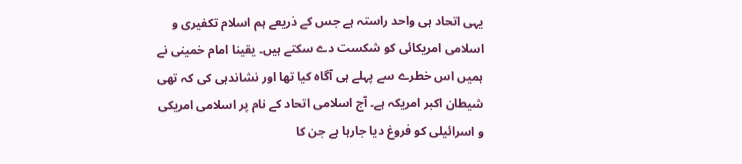یہی اتحاد ہی واحد راستہ ہے جس کے ذریعے ہم اسلام تکفیری و اسلامی امریکائی کو شکست دے سکتے ہیں۔ یقینا امام خمینی نے ہمیں اس خطرے سے پہلے ہی آگاہ کیا تھا اور نشاندہی کی کہ تھی شیطان اکبر امریکہ ہے۔ آج اسلامی اتحاد کے نام پر اسلامی امریکی و اسرائیلی کو فروغ دیا جارہا ہے جن کا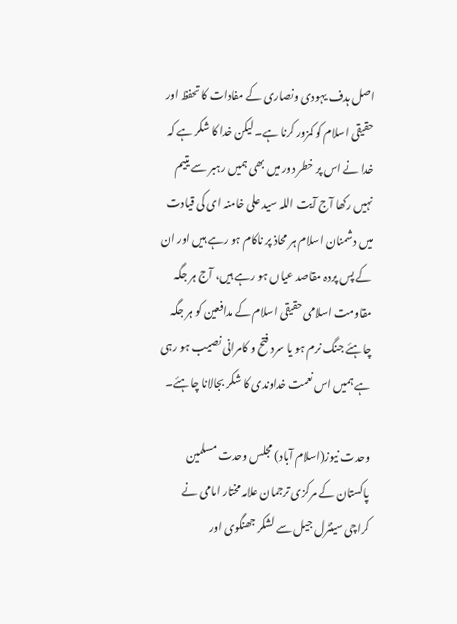اصل ہدف یہودی ونصاری کے مفادات کا تحفظ اور حقیقی اسلام کو کمزور کرنا ہے۔ لیکن خدا کا شکر ہے کہ خدا نے اس پر خطر دور میں بھی ہمیں رہبر سے یتیم نہیں رکھا آج آیت اللہ سید علی خامنہ ای کی قیادت میں دشمنان اسلام ہر محاذ پر ناکام ہو رہے ہیں اور ان کے پس پردہ مقاصد عیاں ہو رہے ہیں، آج ہر جگہ مقاومت اسلامی حقیقی اسلام کے مدافعین کو ہر جگہ چاہئے جنگ نرم ہو یا سرد فتح و کامرانی نصیب ہو رہی ہے ہمیں اس نعمت خداوندی کا شکر بجالانا چاہئے۔

وحدت نیوز(اسلام آباد) مجلس وحدت مسلمین پاکستان کے مرکزی ترجمان علامہ مختار امامی نے کراچی سینٹرل جیل سے لشکر جھنگوی اور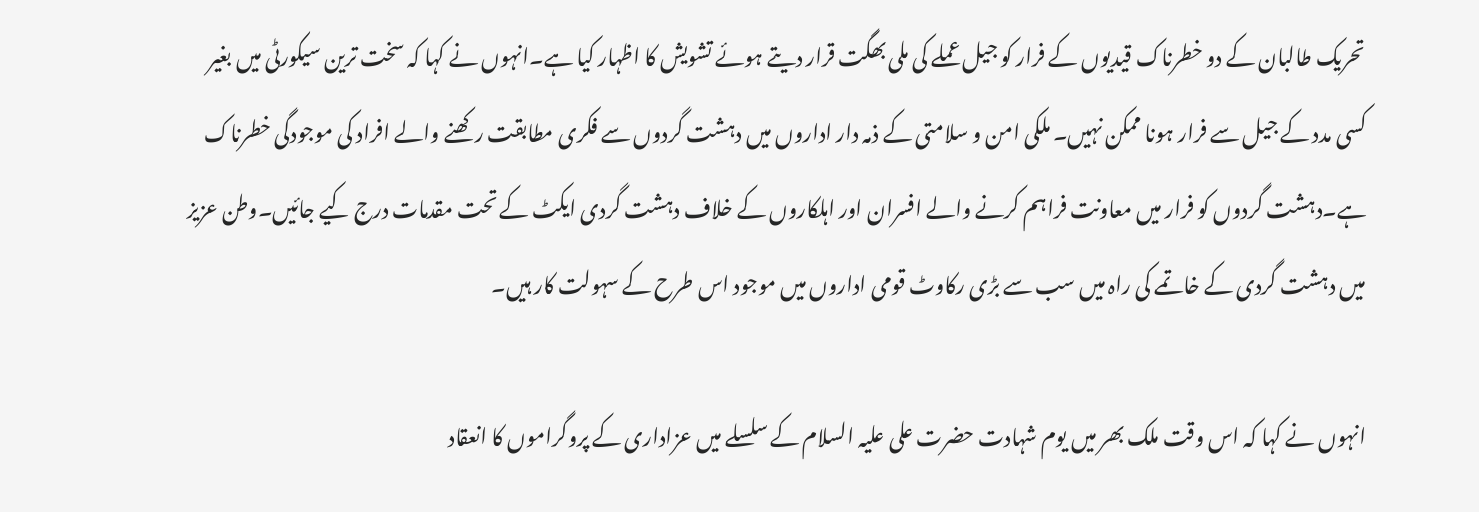تحریک طالبان کے دو خطرناک قیدیوں کے فرار کو جیل عملے کی ملی بھگت قرار دیتے ہوئے تشویش کا اظہار کیا ہے۔انہوں نے کہا کہ سخت ترین سیکورٹی میں بغیر کسی مدد کے جیل سے فرار ہونا ممکن نہیں۔ ملکی امن و سلامتی کے ذمہ دار اداروں میں دہشت گردوں سے فکری مطابقت رکھنے والے افراد کی موجودگی خطرناک ہے۔دہشت گردوں کو فرار میں معاونت فراہم کرنے والے افسران اور اہلکاروں کے خلاف دہشت گردی ایکٹ کے تحت مقدمات درج کیے جائیں۔وطن عزیز میں دہشت گردی کے خاتمے کی راہ میں سب سے بڑی رکاوٹ قومی اداروں میں موجود اس طرح کے سہولت کار ہیں۔

انہوں نے کہا کہ اس وقت ملک بھر میں یوم شہادت حضرت علی علیہ السلام کے سلسلے میں عزاداری کے پروگراموں کا انعقاد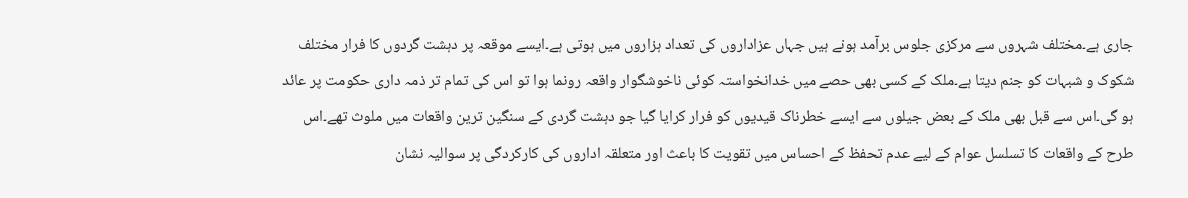جاری ہے۔مختلف شہروں سے مرکزی جلوس برآمد ہونے ہیں جہاں عزاداروں کی تعداد ہزاروں میں ہوتی ہے۔ایسے موقعہ پر دہشت گردوں کا فرار مختلف شکوک و شبہات کو جنم دیتا ہے۔ملک کے کسی بھی حصے میں خدانخواستہ کوئی ناخوشگوار واقعہ رونما ہوا تو اس کی تمام تر ذمہ داری حکومت پر عائد ہو گی۔اس سے قبل بھی ملک کے بعض جیلوں سے ایسے خطرناک قیدیوں کو فرار کرایا گیا جو دہشت گردی کے سنگین ترین واقعات میں ملوث تھے۔اس طرح کے واقعات کا تسلسل عوام کے لیے عدم تحفظ کے احساس میں تقویت کا باعث اور متعلقہ اداروں کی کارکردگی پر سوالیہ نشان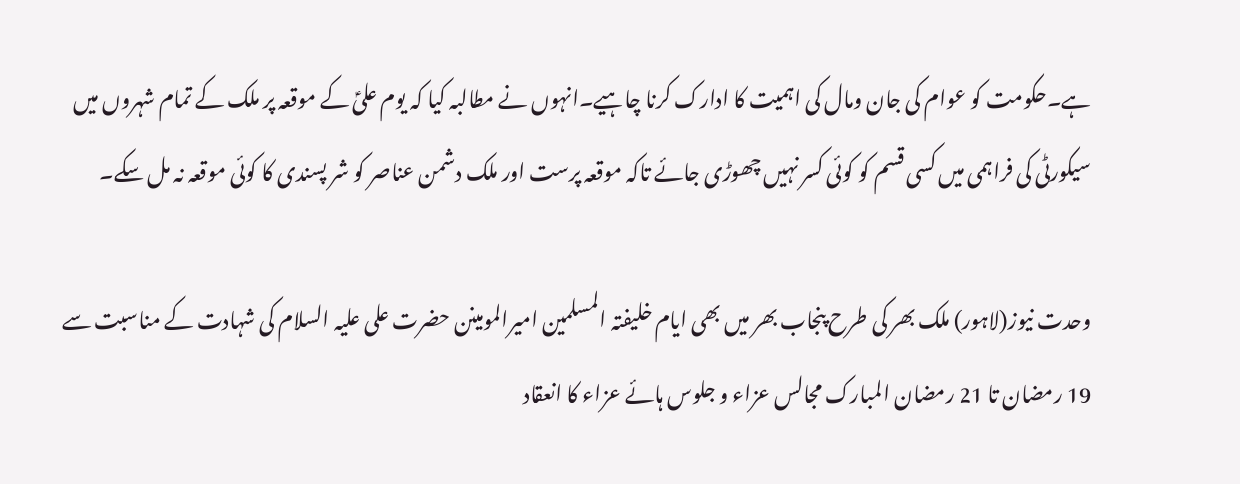ہے۔حکومت کو عوام کی جان ومال کی اہمیت کا ادارک کرنا چاہیے۔انہوں نے مطالبہ کیا کہ یوم علیؑ کے موقعہ پر ملک کے تمام شہروں میں سیکورٹی کی فراہمی میں کسی قسم کو کوئی کسر نہیں چھوڑی جائے تاکہ موقعہ پرست اور ملک دشمن عناصر کو شر پسندی کا کوئی موقعہ نہ مل سکے۔

وحدت نیوز(لاہور) ملک بھر کی طرح پنجاب بھر میں بھی ایام خلیفتہ المسلمین امیرالمومینن حضرت علی علیہ السلام کی شہادت کے مناسبت سے 19 رمضان تا 21 رمضان المبارک مجالس عزاء و جلوس ہائے عزاء کا انعقاد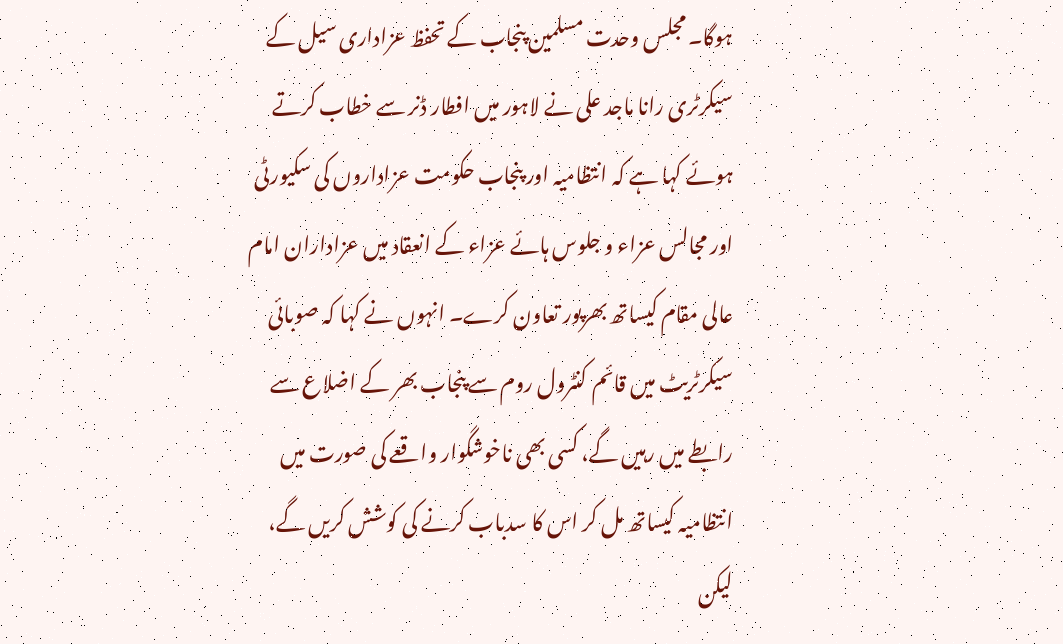ہوگا۔ مجلس وحدت مسلمین پنجاب کے تحفظ عزاداری سیل کے سیکرٹری رانا ماجد علی نے لاہور میں افطار ڈنر سے خطاب کرتے ہوئے کہا ہے کہ انتظامیہ اور پنجاب حکومت عزاداروں کی سکیورٹی اور مجالس عزاء و جلوس ہائے عزاء کے انعقاد میں عزاداران امام عالی مقام کیساتھ بھرپور تعاون کرے۔ انہوں نے کہا کہ صوبائی سیکرٹریٹ میں قائم کنٹرول روم سے پنجاب بھر کے اضلاع سے رابطے میں رہیں گے، کسی بھی ناخوشگوار واقعے کی صورت میں انتظامیہ کیساتھ مل کر اس کا سدباب کرنے کی کوشش کریں گے، لیکن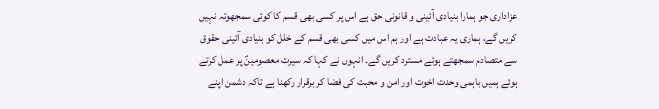عزاداری جو ہمارا بنیادی آئینی و قانونی حق ہے اس پر کسی بھی قسم کا کوئی سمجھوتہ نہیں کریں گے، ہماری یہ عبادت ہے اور ہم اس میں کسی بھی قسم کے خلل کو بنیادی آئینی حقوق سے متصادم سمجھتے ہوئے مسترد کریں گے۔ انہوں نے کہا کہ سیرت معصومینؑ پر عمل کرتے ہوئے ہمیں باہمی وحدت اخوت اور امن و محبت کی فضا کر برقرار رکھنا ہے تاکہ دشمن اپنے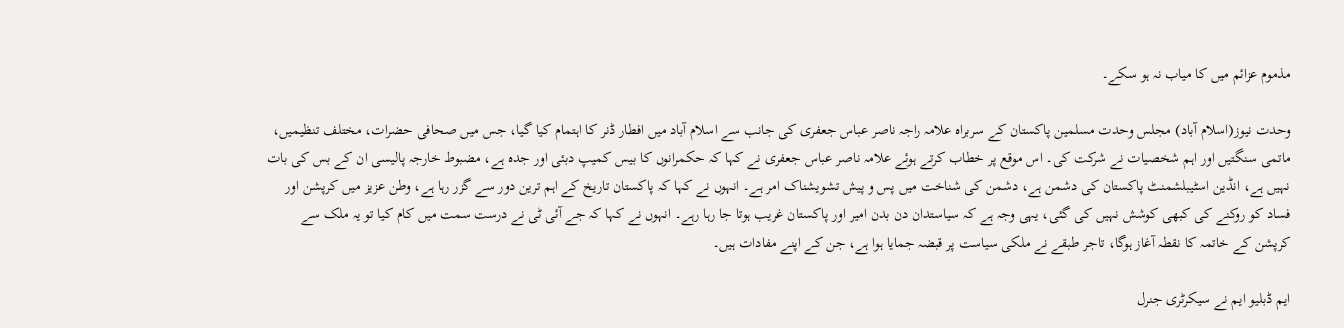مذموم عزائم میں کا میاب نہ ہو سکے۔

وحدت نیوز(اسلام آباد) مجلس وحدت مسلمین پاکستان کے سربراہ علامہ راجہ ناصر عباس جعفری کی جانب سے اسلام آباد میں افطار ڈنر کا اہتمام کیا گیا، جس میں صحافی حضرات، مختلف تنظیمیں، ماتمی سنگتیں اور اہم شخصیات نے شرکت کی۔ اس موقع پر خطاب کرتے ہوئے علامہ ناصر عباس جعفری نے کہا کہ حکمرانوں کا بیس کمیپ دبئی اور جدہ ہے، مضبوط خارجہ پالیسی ان کے بس کی بات نہیں ہے، انڈین اسٹیبلشمنٹ پاکستان کی دشمن ہے، دشمن کی شناخت میں پس و پیش تشویشناک امر ہے۔ انہوں نے کہا کہ پاکستان تاریخ کے اہم ترین دور سے گزر رہا ہے، وطن عزیز میں کرپشن اور فساد کو روکنے کی کبھی کوشش نہیں کی گئی، یہی وجہ ہے کہ سیاستدان دن بدن امیر اور پاکستان غریب ہوتا جا رہا رہے۔ انہوں نے کہا کہ جے آئی ٹی نے درست سمت میں کام کیا تو یہ ملک سے کرپشن کے خاتمہ کا نقطہ آغاز ہوگا، تاجر طبقے نے ملکی سیاست پر قبضہ جمایا ہوا ہے، جن کے اپنے مفادات ہیں۔

ایم ڈبلیو ایم نے سیکرٹری جنرل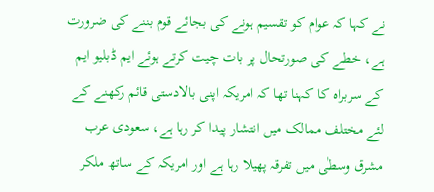نے کہا کہ عوام کو تقسیم ہونے کی بجائے قوم بننے کی ضرورت ہے، خطے کی صورتحال پر بات چیت کرتے ہوئے ایم ڈبلیو ایم کے سربراہ کا کہنا تھا کہ امریکہ اپنی بالادستی قائم رکھنے کے لئے مختلف ممالک میں انتشار پیدا کر رہا ہے، سعودی عرب مشرق وسطٰی میں تفرقہ پھیلا رہا ہے اور امریکہ کے ساتھ ملکر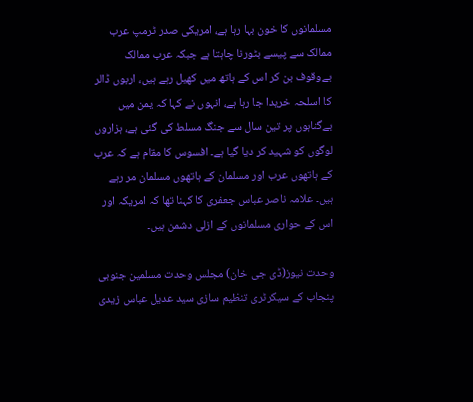مسلمانوں کا خون بہا رہا ہے، امریکی صدر ٹرمپ عرب ممالک سے پیسے بٹورنا چاہتا ہے جبکہ عرب ممالک بےوقوف بن کر اس کے ہاتھ میں کھیل رہے ہیں، اربوں ڈالر کا اسلحہ خریدا جا رہا ہے، انہوں نے کہا کہ یمن میں بےگناہوں پر تین سال سے جنگ مسلط کی گئی ہے، ہزاروں لوگوں کو شہید کر دیا گیا ہے۔ افسوس کا مقام ہے کہ عرب کے ہاتھوں عرب اور مسلمان کے ہاتھوں مسلمان مر رہے ہیں۔ علامہ ناصر عباس جعفری کا کہنا تھا کہ امریکہ اور اس کے حواری مسلمانوں کے ازلی دشمن ہیں۔

وحدت نیوز(ڈی جی خان) مجلس وحدت مسلمین جنوبی پنجاب کے سیکرٹری تنظیم سازی سید عدیل عباس زیدی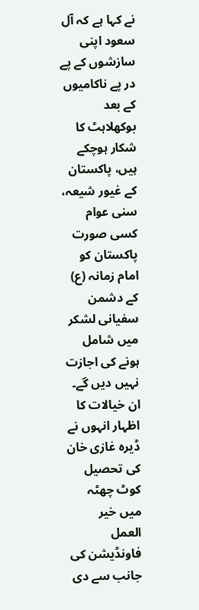نے کہا ہے کہ آل سعود اپنی سازشوں کے پے در پے ناکامیوں کے بعد بوکھلاہٹ کا شکار ہوچکے ہیں، پاکستان کے غیور شیعہ، سنی عوام کسی صورت پاکستان کو امام زمانہ (ع) کے دشمن سفیانی لشکر میں شامل ہونے کی اجازت نہیں دیں گے۔ ان خیالات کا اظہار انہوں نے ڈیرہ غازی خان کی تحصیل کوٹ چھٹہ میں خیر العمل فاونڈیشن کی جانب سے دی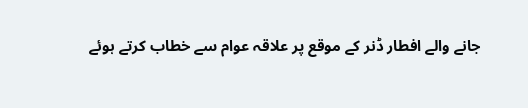جانے والے افطار ڈنر کے موقع پر علاقہ عوام سے خطاب کرتے ہوئے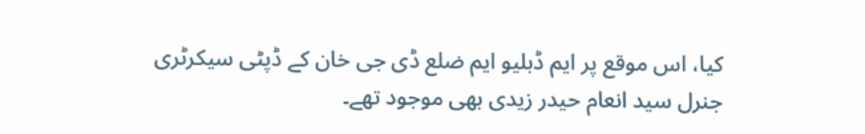کیا، اس موقع پر ایم ڈبلیو ایم ضلع ڈی جی خان کے ڈپٹی سیکرٹری جنرل سید انعام حیدر زیدی بھی موجود تھے۔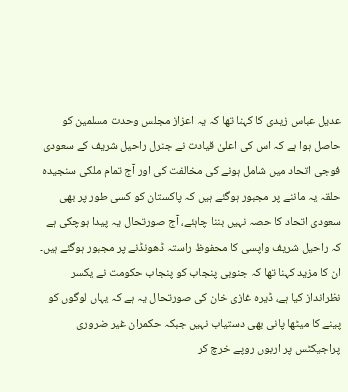عدیل عباس زیدی کا کہنا تھا کہ یہ اعزاز مجلس وحدت مسلمین کو حاصل ہوا ہے کہ اس کی اعلیٰ قیادت نے جنرل راحیل شریف کے سعودی فوجی اتحاد میں شامل ہونے کی مخالفت کی اور آج تمام ملکی سنجیدہ حلقہ یہ ماننے پر مجبور ہوگئے ہیں کہ پاکستان کو کسی طور پر بھی سعودی اتحاد کا حصہ نہیں بننا چاہئے، آج صورتحال یہ پیدا ہوچکی ہے کہ راحیل شریف واپسی کا محفوظ راستہ ڈھونڈنے پر مجبور ہوگئے ہیں۔ ان کا مزید کہنا تھا کہ جنوبی پنجاب کو پنجاب حکومت نے یکسر نظرانداز کیا ہے، ڈیرہ غازی خان کی صورتحال یہ ہے کہ یہاں لوگوں کو پینے کا میٹھا پانی بھی دستیاب نہیں جبکہ حکمران غیر ضروری پراجیکٹس پر اربوں روپے خرچ کر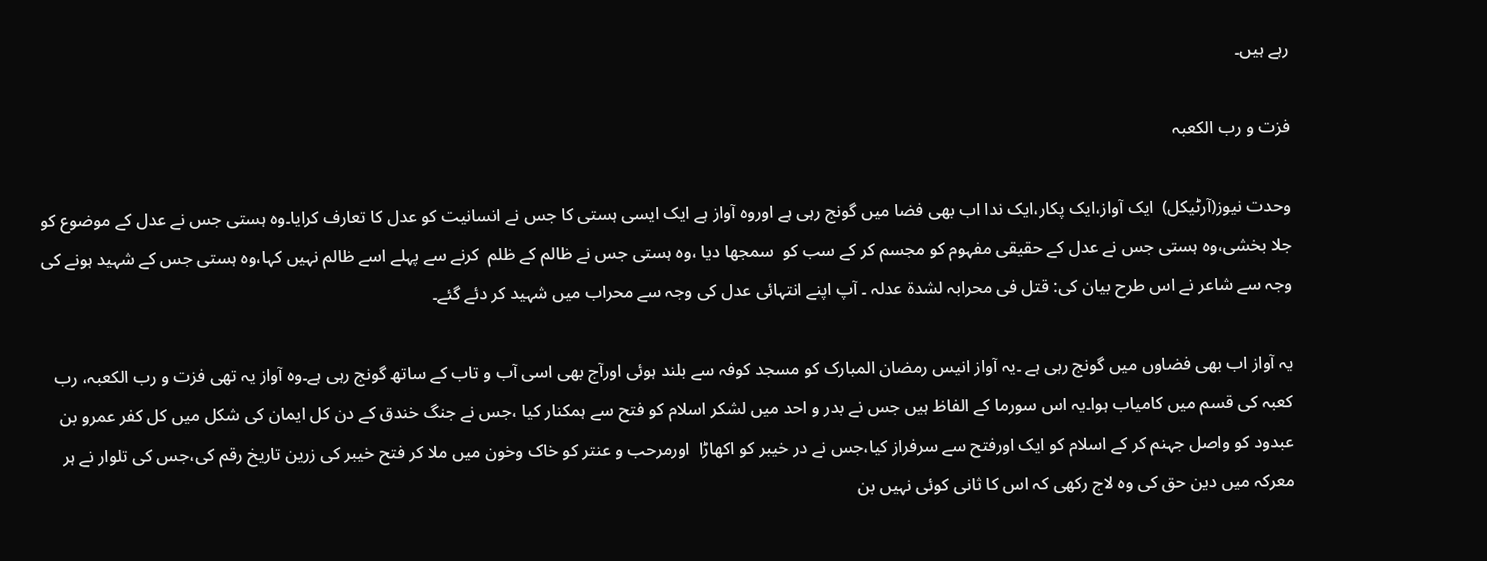رہے ہیں۔

فزت و رب الکعبہ

وحدت نیوز(آرٹیکل)  ایک آواز،ایک پکار،ایک ندا اب بھی فضا میں گونج رہی ہے اوروہ آواز ہے ایک ایسی ہستی کا جس نے انسانیت کو عدل کا تعارف کرایا۔وہ ہستی جس نے عدل کے موضوع کو جلا بخشی،وہ ہستی جس نے عدل کے حقیقی مفہوم کو مجسم کر کے سب کو  سمجھا دیا ،وہ ہستی جس نے ظالم کے ظلم  کرنے سے پہلے اسے ظالم نہیں کہا،وہ ہستی جس کے شہید ہونے کی وجہ سے شاعر نے اس طرح بیان کی: قتل فی محرابہ لشدۃ عدلہ ۔ آپ اپنے انتہائی عدل کی وجہ سے محراب میں شہید کر دئے گئے۔

یہ آواز اب بھی فضاوں میں گونج رہی ہے ۔یہ آواز انیس رمضان المبارک کو مسجد کوفہ سے بلند ہوئی اورآج بھی اسی آب و تاب کے ساتھ گونج رہی ہے۔وہ آواز یہ تھی فزت و رب الکعبہ، رب کعبہ کی قسم میں کامیاب ہوا۔یہ اس سورما کے الفاظ ہیں جس نے بدر و احد میں لشکر اسلام کو فتح سے ہمکنار کیا ،جس نے جنگ خندق کے دن کل ایمان کی شکل میں کل کفر عمرو بن عبدود کو واصل جہنم کر کے اسلام کو ایک اورفتح سے سرفراز کیا،جس نے در خیبر کو اکھاڑا  اورمرحب و عنتر کو خاک وخون میں ملا کر فتح خیبر کی زرین تاریخ رقم کی،جس کی تلوار نے ہر معرکہ میں دین حق کی وہ لاج رکھی کہ اس کا ثانی کوئی نہیں بن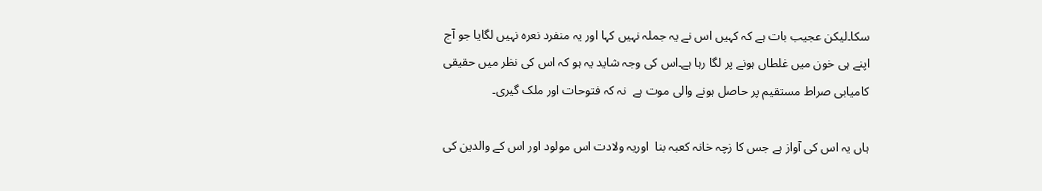سکا۔لیکن عجیب بات ہے کہ کہیں اس نے یہ جملہ نہیں کہا اور یہ منفرد نعرہ نہیں لگایا جو آج اپنے ہی خون میں غلطاں ہونے پر لگا رہا ہے۔اس کی وجہ شاید یہ ہو کہ اس کی نظر میں حقیقی کامیابی صراط مستقیم پر حاصل ہونے والی موت ہے  نہ کہ فتوحات اور ملک گیری۔

ہاں یہ اس کی آواز ہے جس کا زچہ خانہ کعبہ بنا  اوریہ ولادت اس مولود اور اس کے والدین کی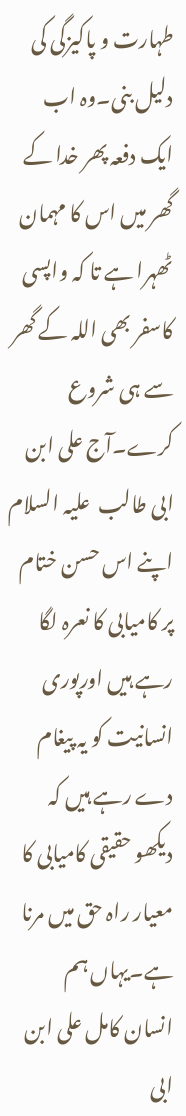طہارت و پاکیزگی کی دلیل بنی۔وہ اب ایک دفعہ پھر خدا کے گھر میں اس کا مہمان ٹھہرا ہے تا کہ واپسی  کاسفر بھی اللہ کے گھر سے ہی شروع کرے۔آج علی ابن ابی طالب  علیہ السلام اپنے اس حسن ختام پر کامیابی کا نعرہ لگا رہے ہیں اورپوری انسانیت کو یہ پیغام دے رہے ہیں کہ دیکھو حقیقی کامیابی کا معیار راہ حق میں مرنا ہے۔یہاں ہم  انسان کامل علی ابن ابی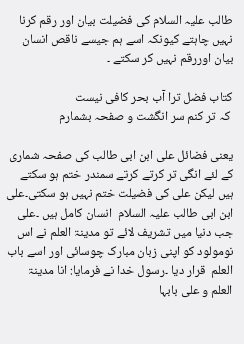طالب علیہ السلام کی فضیلت بیان اور رقم کرنا نہیں چاہتے کیونکہ اسے ہم جیسے ناقص انسان بیان اوررقم نہیں کر سکتے ۔

کتاب فضل ترا آب بحر کافی نیست
 کہ تر کنم سر انگشت و صفحہ بشمارم

یعنی فضائل علی ابن ابی طالب کی صفحہ شماری کے لئے انگی تر کرتے کرتے سمندر ختم ہو سکتے ہیں لیکن علی کی فضیلت ختم نہیں ہو سکتی۔علی ابن ابی طالب علیہ السلام  انسان کامل ہیں ۔علی جب دنیا میں تشریف لائے تو مدینۃ العلم نے اس  نومولود کو اپنی زبان مبارک چوسائی اور اسے باب العلم  قرار دیا ۔رسول خدا نے فرمایا: انا مدینۃ العلم و علی بابہا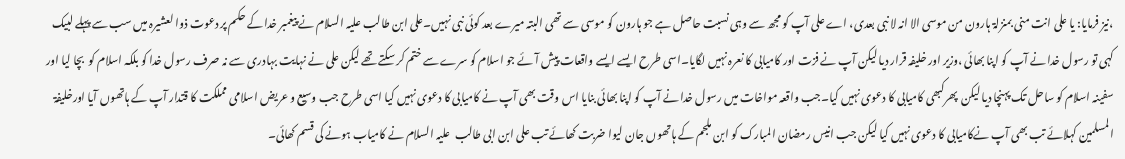،نیز فرمایا: یا علی انت منی بمنزلۃ ہارون من موسی الا انہ لا نبی بعدی، اے علی آپ کو مجھ سے وہی نسبت حاصل ہے جو ہارون کو موسی سے تھی البتہ میرے بعد کوئی نبی نہیں۔علی ابن طالب علیہ السلام نے پیغمبر خدا کے حکم پر دعوت ذوا لعشیرہ میں سب سے پہلے لبیک کہی تو رسول خدا نے آپ کو اپنا بھائی ،وزیر اور خلیفہ قرار دیا لیکن آپ نے فزت اور کامیابی کا نعرہ نہیں لگایا۔اسی طرح ایسے ایسے واقعات پیش آئے جو اسلام کو سرے سے ختم کر سکتے تھے لیکن علی نے نہایت بہادری سے نہ صرف رسول خدا کو بلکہ اسلام کو  بچا لیا اور سفینہ اسلام کو ساحل تک پہنچا دیا لیکن  پھرکبھی کامیابی کا دعوی نہیں کیا۔جب واقعہ مواخات میں رسول خدا نے آپ کو اپنا بھائی بنایا اس وقت بھی آپ نے کامیابی کا دعوی نہیں کیا اسی طرح جب وسیع و عریض اسلامی مملکت کا قتدار آپ کے ہاتھوں آیا اورخلیفۃ المسلمین کہلائے تب بھی آپ نےکامیابی کا دعوی نہیں کیا لیکن جب انیس رمضان المبارک کو ابن ملجم کے ہاتھوں جان لیوا ضربت کھائے تب علی ابن ابی طالب  علیہ السلام نے کامیاب ہونے کی قسم کھائی۔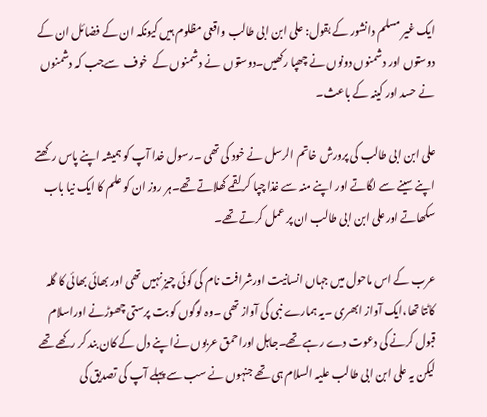ایک غیر مسلم دانشور کے بقول: علی ابن ابی طالب واقعی مظلوم ہیں کیونکہ ان کے فضائل ان کے دوستوں اور دشمنوں دونوں نے چھپا رکھیں۔دوستوں  نے دشمنوں کے  خوف  سےجب کہ دشمنوں نے حسد اور کینہ کے باعث۔

علی ابن ابی طالب کی پرورش خاتم الرسل نے خود کی تھی ۔رسول خدا آپ کو ہمیشہ اپنے پاس رکھتے اپنے سینے سے لگاتے اور اپنے منہ سے غذا چپا کر لقمے کھلاتے تھے۔ہر روز ان کو علم کا ایک نیا باب سکھاتے اورعلی ابن ابی طالب ان پر عمل کرتے تھے۔

عرب کے اس ماحول میں جہاں انسانیت اورشرافت نام کی کوئی چیز نہیں تھی اور بھائی بھائی کا گلہ کاٹتا تھا،ایک آواز ابھری ۔یہ ہمارے نبی کی آواز تھی ۔وہ لوگوں کو بت پرستی چھوڑنے اوراسلام قبول کرنے کی دعوت دے رہے تھے۔جاہل اوراحمق عربوں نےا پنے دل کے کان بند کر رکھے تھے لیکن یہ علی ابن ابی طالب علیہ السلام ہی تھے جنہوں نے سب سے پہلے آپ کی تصدیق کی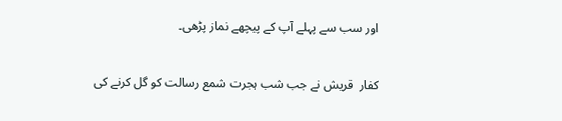اور سب سے پہلے آپ کے پیچھے نماز پڑھی۔

کفار  قریش نے جب شب ہجرت شمع رسالت کو گل کرنے کی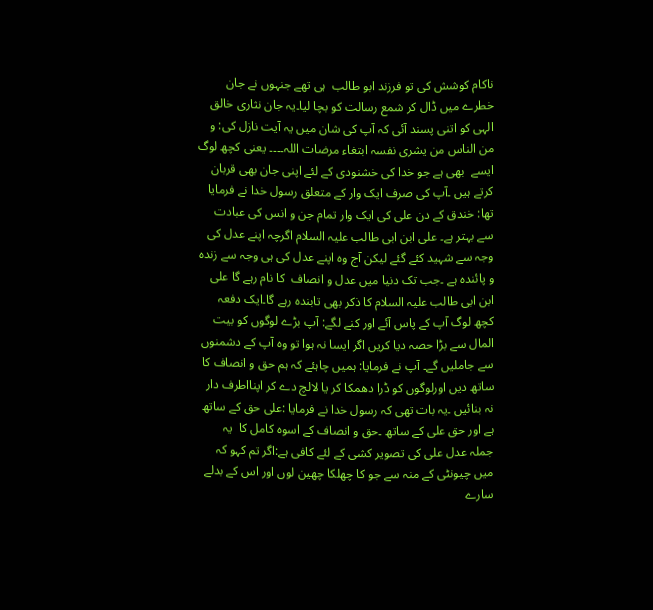ناکام کوشش کی تو فرزند ابو طالب  ہی تھے جنہوں نے جان خطرے میں ڈال کر شمع رسالت کو بچا لیا۔یہ جان نثاری خالق الہی کو اتنی پسند آئی کہ آپ کی شان میں یہ آیت نازل کی: و من الناس من یشری نفسہ ابتغاء مرضات اللہ۔۔۔۔ یعنی کچھ لوگ ایسے  بھی ہے جو خدا کی خشنودی کے لئے اپنی جان بھی قربان کرتے ہیں ۔آپ کی صرف ایک وار کے متعلق رسول خدا نے فرمایا تھا: خندق کے دن علی کی ایک وار تمام جن و انس کی عبادت سے بہتر ہے۔ علی ابن ابی طالب علیہ السلام اگرچہ اپنے عدل کی وجہ سے شہید کئے گئے لیکن آج وہ اپنے عدل کی ہی وجہ سے زندہ و پائندہ ہے ۔جب تک دنیا میں عدل و انصاف  کا نام رہے گا علی ابن ابی طالب علیہ السلام کا ذکر بھی تابندہ رہے گا۔ایک دفعہ کچھ لوگ آپ کے پاس آئے اور کنے لگے: آپ بڑے لوگوں کو بیت المال سے بڑا حصہ دیا کریں اگر ایسا نہ ہوا تو وہ آپ کے دشمنوں سے جاملیں گے۔ آپ نے فرمایا: ہمیں چاہئے کہ ہم حق و انصاف کا ساتھ دیں اورلوگوں کو ڈرا دھمکا کر یا لالچ دے کر اپنااطرف دار نہ بنائیں ۔یہ بات تھی کہ رسول خدا نے فرمایا :علی حق کے ساتھ ہے اور حق علی کے ساتھ ۔حق و انصاف کے اسوہ کامل کا  یہ جملہ عدل علی کی تصویر کشی کے لئے کافی ہے:اگر تم کہو کہ میں چیونٹی کے منہ سے جو کا چھلکا چھین لوں اور اس کے بدلے سارے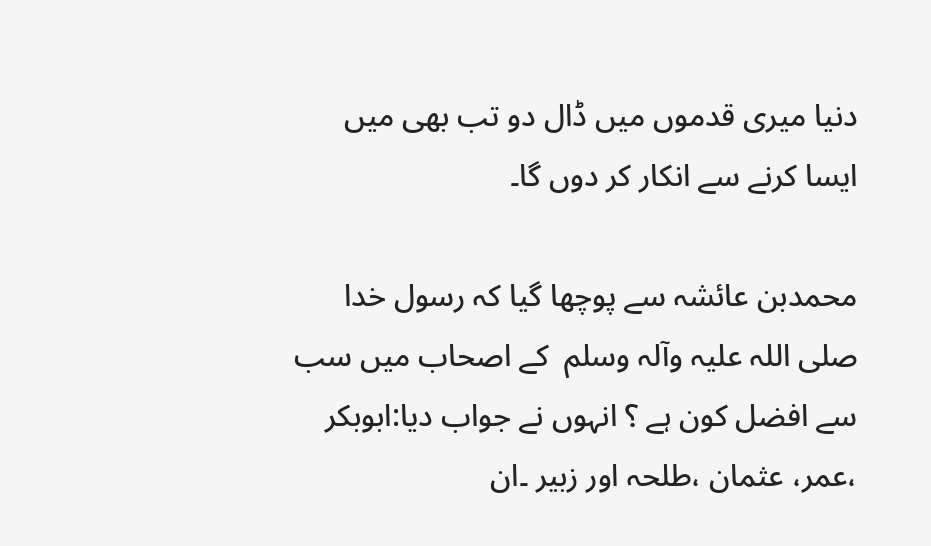دنیا میری قدموں میں ڈال دو تب بھی میں ایسا کرنے سے انکار کر دوں گا۔

محمدبن عائشہ سے پوچھا گیا کہ رسول خدا صلی اللہ علیہ وآلہ وسلم  کے اصحاب میں سب سے افضل کون ہے ؟ انہوں نے جواب دیا:ابوبکر ،عمر، عثمان ،طلحہ اور زبیر ۔ان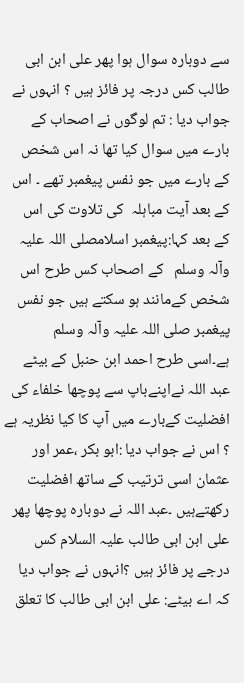سے دوبارہ سوال ہوا پھر علی ابن ابی طالب کس درجہ پر فائز ہیں ؟ انہوں نے جواب دیا : تم لوگوں نے اصحاب کے بارے میں سوال کیا تھا نہ اس شخص کے بارے میں جو نفس پیغمبر تھے ۔ اس کے بعد آیت مباہلہ  کی تلاوت کی اس کے بعد کہا:پیغمبر اسلامصلی اللہ علیہ وآلہ وسلم   کے اصحاب کس طرح اس شخص کےمانند ہو سکتے ہیں جو نفس پیغمبر صلی اللہ علیہ وآلہ وسلم  ہے۔اسی طرح احمد ابن حنبل کے بیٹے عبد اللہ نےاپنےباپ سے پوچھا خلفاء کی افضلیت کےبارے میں آپ کا کیا نظریہ ہے ؟ اس نے جواب دیا :ابو بکر ،عمر اور عثمان اسی ترتیب کے ساتھ افضلیت رکھتےہیں ۔عبد اللہ نے دوبارہ پوچھا پھر علی ابن ابی طالب علیہ السلام کس درجے پر فائز ہیں ؟انہوں نے جواب دیا کہ اے بیٹے: علی ابن ابی طالب کا تعلق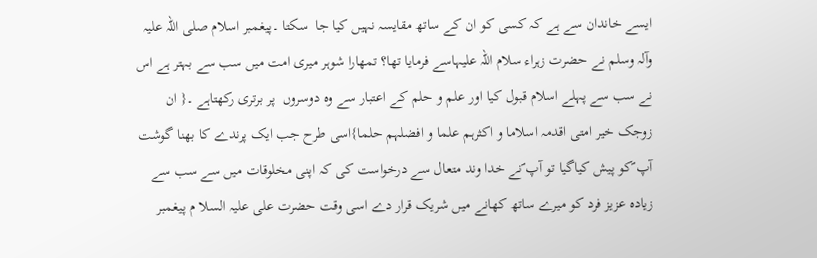ایسے خاندان سے ہے کہ کسی کو ان کے ساتھ مقایسہ نہیں کیا جا  سکتا ۔پیغمبر اسلام صلی اللہ علیہ وآلہ وسلم نے حضرت زہراء سلام اللہ علیہاسے فرمایا تھا؟ تمھارا شوہر میری امت میں سب سے بہتر ہے اس نے سب سے پہلے اسلام قبول کیا اور علم و حلم کے اعتبار سے وہ دوسروں  پر برتری رکھتاہے ۔{ ان زوجک خیر امتی اقدمہ اسلاما و اکثرہم علما و افضلہم حلما}اسی طرح جب ایک پرندے کا بھنا گوشت آپ ؐکو پیش کیاگیا تو آپ ؐنے خدا وند متعال سے درخواست کی کہ اپنی مخلوقات میں سے سب سے زیادہ عزیز فرد کو میرے ساتھ کھانے میں شریک قرار دے اسی وقت حضرت علی علیہ السلا م پیغمبر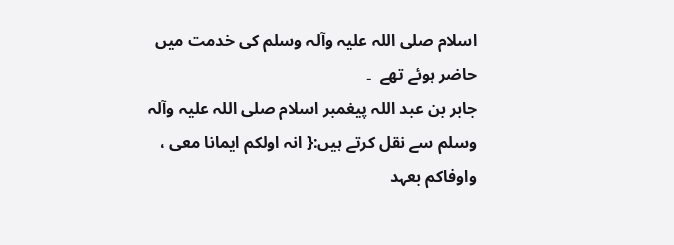اسلام صلی اللہ علیہ وآلہ وسلم کی خدمت میں حاضر ہوئے تھے  ۔
جابر بن عبد اللہ پیغمبر اسلام صلی اللہ علیہ وآلہ وسلم سے نقل کرتے ہیں:{ انہ اولکم ایمانا معی ، واوفاکم بعہد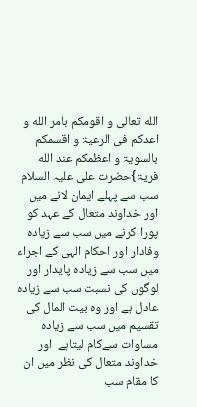الله تعالی و اقومکم بامر الله و اعدکم فی الرعیۃ و اقسمکم بالسویۃ و اعظمکم عند الله فریۃ}حضرت علی علیہ السلام سب سے پہلے ایمان لانے میں اور خداوند متعال کے عہد کو پورا کرنے میں سب سے زیادہ وفادار اور احکام الہی کے اجراء میں سب سے زیادہ پایدار اور لوگوں کی نسبت سب سے زیادہ عادل ہے اور وہ بیت المال کی تقسیم میں سب سے زیادہ مساوات سےکام لیتاہے  اور خداوند متعال کی نظر میں ان کا مقام سب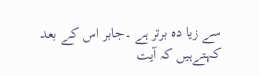سے زیا دہ برتر ہے ۔جابر اس کے بعد کہتےہیں کہ آیت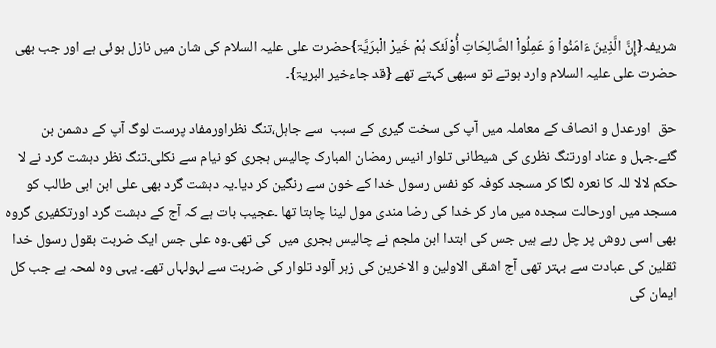شریفہ{إِنَّ الَّذِينَ ءَامَنُواْ وَ عَمِلُواْ الصَّالِحَاتِ أُوْلَئک ہُمْ خَيرْ الْبرَيَّۃ}حضرت علی علیہ السلام کی شان میں نازل ہوئی ہے اور جب بھی حضرت علی علیہ السلام وارد ہوتے تو سبھی کہتے تھے {قد جاءخیر البریۃ}۔

حق  اورعدل و انصاف کے معاملہ میں آپ کی سخت گیری کے سبب  سے جاہل،تنگ نظراورمفاد پرست لوگ آپ کے دشمن بن گئے۔جہل و عناد اورتنگ نظری کی شیطانی تلوار انیس رمضان المبارک چالیس ہجری کو نیام سے نکلی۔تنگ نظر دہشت گرد نے لا حکم لالا للہ کا نعرہ لگا کر مسجد کوفہ کو نفس رسول خدا کے خون سے رنگین کر دیا۔یہ دہشت گرد بھی علی ابن ابی طالب کو مسجد میں اورحالت سجدہ میں مار کر خدا کی رضا مندی مول لینا چاہتا تھا ۔عجیب بات ہے کہ آج کے دہشت گرد اورتکفیری گروہ بھی اسی روش پر چل رہے ہیں جس کی ابتدا ابن ملجم نے چالیس ہجری میں  کی تھی۔وہ علی جس ایک ضربت بقول رسول خدا ثقلین کی عبادت سے بہتر تھی آج اشقی الاولین و الاخرین کی زہر آلود تلوار کی ضربت سے لہولہاں تھے۔ یہی وہ لمحہ ہے جب کل ایمان کی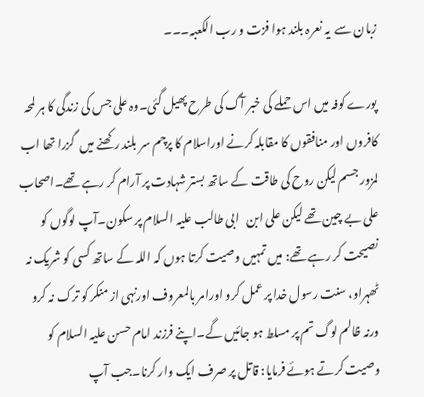زبان سے  یہ نعرہ بلند ہوا فزت و رب الکعبہ۔۔۔

پورے کوفہ میں اس حملے کی خبر آگ کی طرح پھیل گئی۔وہ علی جس کی زندگی کا ہر لمحہ کافروں اور منافقوں کا مقابلہ کرنے اوراسلام کا پرچم سر بلند رکھنے میں  گزرا تھا اب لمزور جسم لیکن روح کی طاقت کے ساتھ بستر شہادت پر آرام کر رہے تھے۔اصحاب علی بے چین تھے لیکن علی ابن   ابی طالب علیہ السلام پر سکون۔آپ لوگوں کو نصیحت کر رہے تھے: میں تمہیں وصیت کرتا ہوں کہ اللہ کے ساتھ کسی کو شریک نہ ٹھہراو، سنت رسول خدا پر عمل کرو اورامر بالمعروف اورنہی از منکر کو ترک نہ کرو ورنہ ظالم لوگ تم پر مسلط ہو جائیں گے۔اپنے فرزند امام حسن علیہ السلام کو وصیت کرتے ہوئے فرمایا: قاتل پر صرف ایک وار کرنا۔جب آپ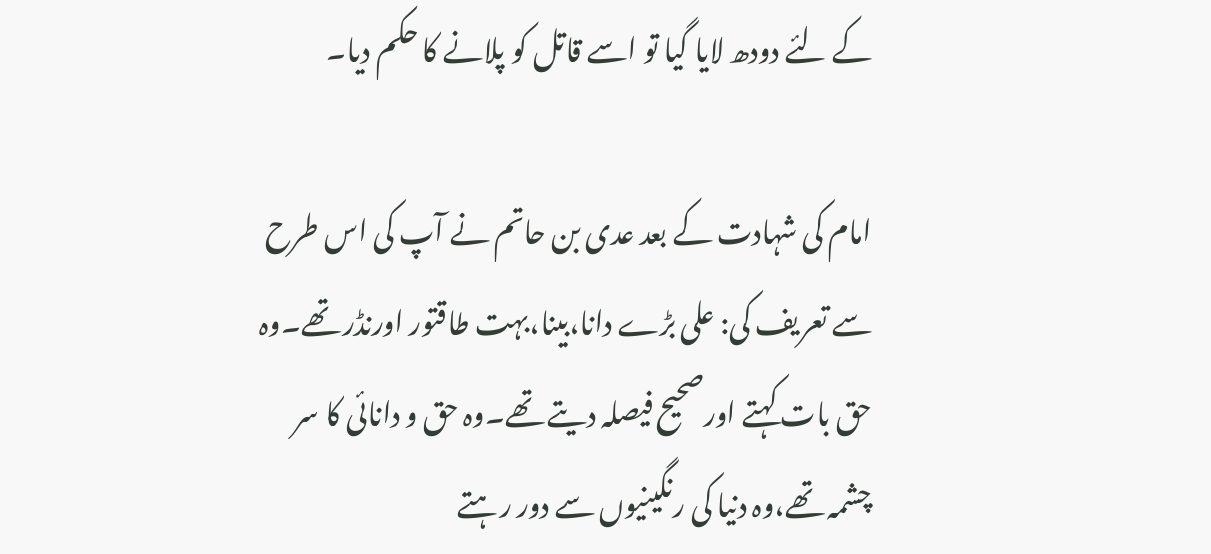کے لئے دودھ لایا گیا تو اسے قاتل کو پلانے کا حکم دیا۔

امام کی شہادت کے بعد عدی بن حاتم نے آپ کی اس طرح سے تعریف کی: علی بڑے دانا،بینا،بہت طاقتور اورنڈر تھے۔وہ حق بات کہتے اورصحیح فیصلہ دیتے تھے۔وہ حق و دانائی کا سر چشمہ تھے،وہ دنیا کی رنگینیوں سے دور رہتے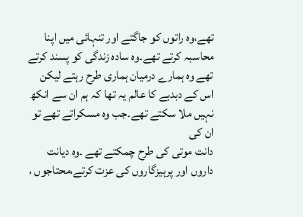تھے،وہ راتوں کو جاگتے اور تنہائی میں اپنا محاسبہ کرتے تھے۔وہ سادہ زندگی کو پسند کرتے تھے وہ ہمارے درمیان ہماری طرح رہتے لیکن اس کے دبدبے کا عالم یہ تھا کہ ہم ان سے انکھ نہیں ملا سکتے تھے۔جب وہ مسکراتے تھے تو ان کی
دانت موتی کی طرح چمکتے تھے ۔وہ دیانت داروں اور پرہیزگاروں کی عزت کرتے،محتاجوں ،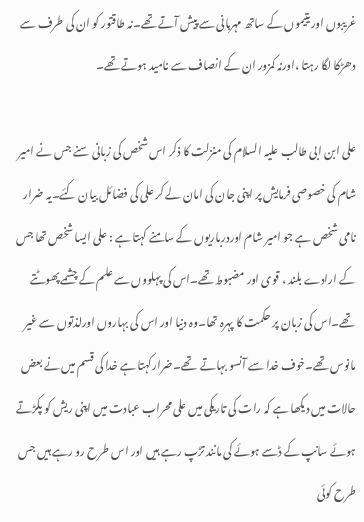غریبوں اور یتیموں کے ساتھ مہربانی سے پیش آتے تھے۔نہ طاقتور کو ان کی طرف سے دھڑکا لگا رہتا ،اورنہ کمزور ان کے انصاف سے نامید ہوتے تھے۔

علی ابن ابی طالب علیہ السلام کی منزلت کا ذکر اس شخص کی زبانی سنے جس نے امیر شام کی خصوصی فرمایش پر اپنی جان کی امان لے کر علی کی فضائل بیان کئے۔یہ ضرار نامی شخص ہے جو امیر شام اوردرباریوں کے سامنے کہتا ہے : علی ایسا شخص تھا جس کے ارادے بلند ، قوی اور مضبوط تھے۔اس کی پہلووں سے علم کے چشمے پھوٹتے تھے۔اس کی زبان پر حکمت کا پہرہ تھا۔وہ دنیا اور اس کی بہاروں اورلذتوں سے غیر مانوس تھے۔خوف خدا سے آنسو بہاتے  تھے۔ضرارکہتا ہے خدا کی قسم میں نے بعض حالات میں دیکھا ہے کہ رات کی تاریکی میں علی محراب عبادت میں اپنی ریش کو پکڑتے ہوئے سانپ کے ڈسے ہوئے کی مانند تڑپ رہے ہیں اور اس طرح رو رہے ہیں جس طرح کوئی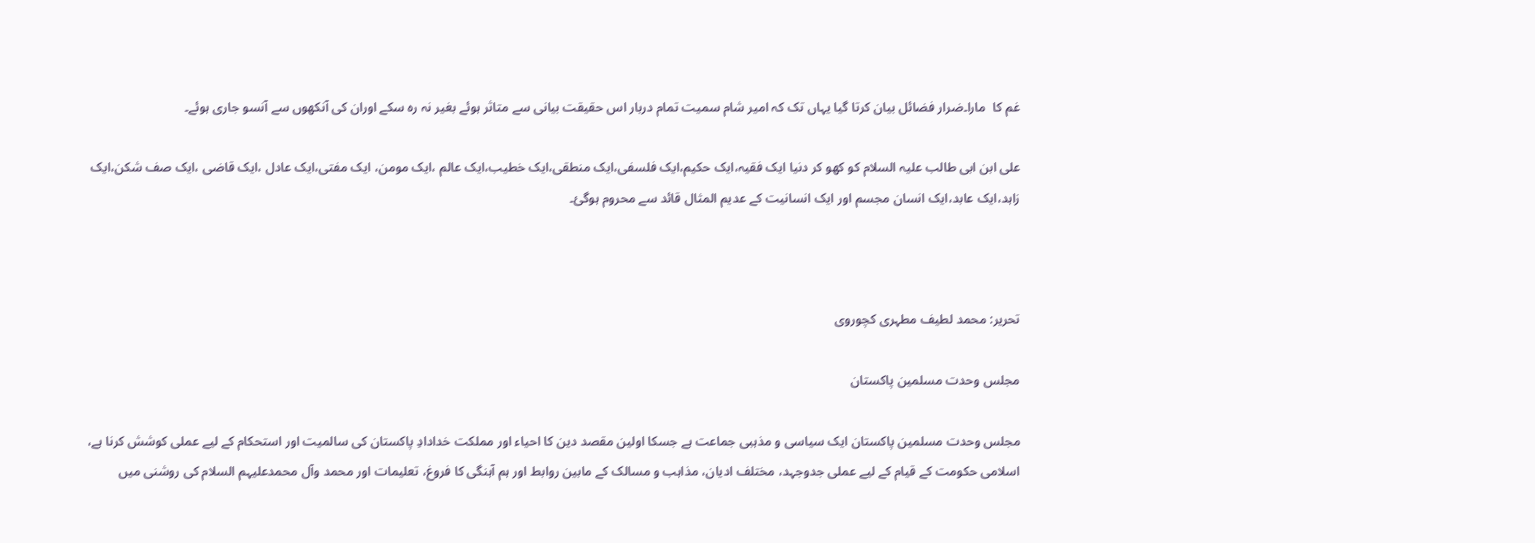غم کا  مارا۔ضرار فضائل بیان کرتا گیا یہاں تک کہ امیر شام سمیت تمام دربار اس حقیقت بیانی سے متاثر ہوئے بغیر نہ رہ سکے اوران کی آنکھوں سے آنسو جاری ہوئے۔

علی ابن ابی طالب علیہ السلام کو کھو کر دنیا ایک فقیہ،ایک حکیم،ایک فلسفی،ایک منطقی،ایک خطیب،ایک عالم ،ایک مومن، ایک مفتی،ایک عادل ،ایک قاضی ،ایک صف شکن،ایک زاہد،ایک عابد،ایک انسان مجسم اور ایک انسانیت کے عدیم المثال قائد سے محروم ہوگئ۔



تحریر: محمد لطیف مطہری کچوروی

مجلس وحدت مسلمین پاکستان

مجلس وحدت مسلمین پاکستان ایک سیاسی و مذہبی جماعت ہے جسکا اولین مقصد دین کا احیاء اور مملکت خدادادِ پاکستان کی سالمیت اور استحکام کے لیے عملی کوشش کرنا ہے، اسلامی حکومت کے قیام کے لیے عملی جدوجہد، مختلف ادیان، مذاہب و مسالک کے مابین روابط اور ہم آہنگی کا فروغ، تعلیمات اور محمد وآل محمدعلیہم السلام کی روشنی میں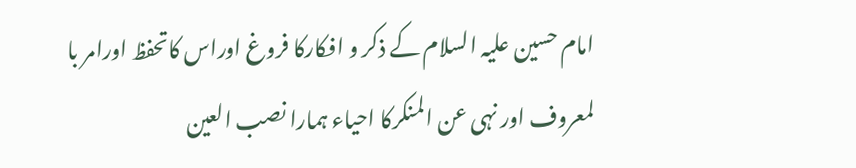امام حسین علیہ السلام کے ذکر و افکارکا فروغ اوراس کاتحفظ اورامر با لمعروف اور نہی عن المنکرکا احیاء ہمارا نصب العین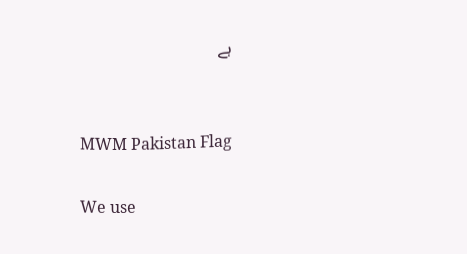ہے


MWM Pakistan Flag

We use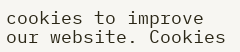cookies to improve our website. Cookies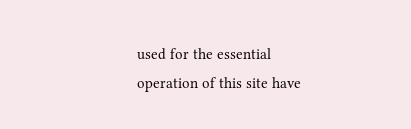used for the essential operation of this site have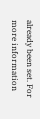already been set. For more information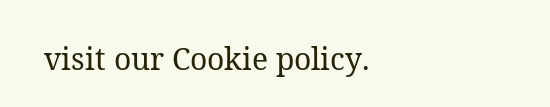visit our Cookie policy.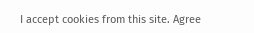I accept cookies from this site. Agree